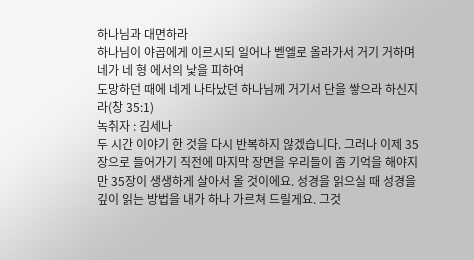하나님과 대면하라
하나님이 야곱에게 이르시되 일어나 벧엘로 올라가서 거기 거하며 네가 네 형 에서의 낯을 피하여
도망하던 때에 네게 나타났던 하나님께 거기서 단을 쌓으라 하신지라(창 35:1)
녹취자 : 김세나
두 시간 이야기 한 것을 다시 반복하지 않겠습니다. 그러나 이제 35장으로 들어가기 직전에 마지막 장면을 우리들이 좀 기억을 해야지만 35장이 생생하게 살아서 올 것이에요. 성경을 읽으실 때 성경을 깊이 읽는 방법을 내가 하나 가르쳐 드릴게요. 그것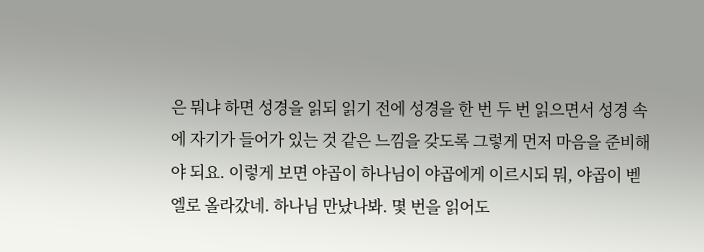은 뭐냐 하면 성경을 읽되 읽기 전에 성경을 한 번 두 번 읽으면서 성경 속에 자기가 들어가 있는 것 같은 느낌을 갖도록 그렇게 먼저 마음을 준비해야 되요. 이렇게 보면 야곱이 하나님이 야곱에게 이르시되 뭐, 야곱이 벧엘로 올라갔네. 하나님 만났나봐. 몇 번을 읽어도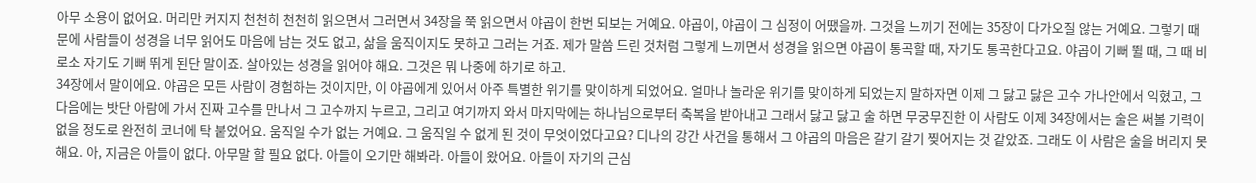아무 소용이 없어요. 머리만 커지지 천천히 천천히 읽으면서 그러면서 34장을 쭉 읽으면서 야곱이 한번 되보는 거예요. 야곱이, 야곱이 그 심정이 어땠을까. 그것을 느끼기 전에는 35장이 다가오질 않는 거예요. 그렇기 때문에 사람들이 성경을 너무 읽어도 마음에 남는 것도 없고, 삶을 움직이지도 못하고 그러는 거죠. 제가 말씀 드린 것처럼 그렇게 느끼면서 성경을 읽으면 야곱이 통곡할 때, 자기도 통곡한다고요. 야곱이 기뻐 뛸 때, 그 때 비로소 자기도 기뻐 뛰게 된단 말이죠. 살아있는 성경을 읽어야 해요. 그것은 뭐 나중에 하기로 하고.
34장에서 말이에요. 야곱은 모든 사람이 경험하는 것이지만, 이 야곱에게 있어서 아주 특별한 위기를 맞이하게 되었어요. 얼마나 놀라운 위기를 맞이하게 되었는지 말하자면 이제 그 닳고 닳은 고수 가나안에서 익혔고, 그 다음에는 밧단 아람에 가서 진짜 고수를 만나서 그 고수까지 누르고, 그리고 여기까지 와서 마지막에는 하나님으로부터 축복을 받아내고 그래서 닳고 닳고 술 하면 무궁무진한 이 사람도 이제 34장에서는 술은 써볼 기력이 없을 정도로 완전히 코너에 탁 붙었어요. 움직일 수가 없는 거예요. 그 움직일 수 없게 된 것이 무엇이었다고요? 디나의 강간 사건을 통해서 그 야곱의 마음은 갈기 갈기 찢어지는 것 같았죠. 그래도 이 사람은 술을 버리지 못해요. 아, 지금은 아들이 없다. 아무말 할 필요 없다. 아들이 오기만 해봐라. 아들이 왔어요. 아들이 자기의 근심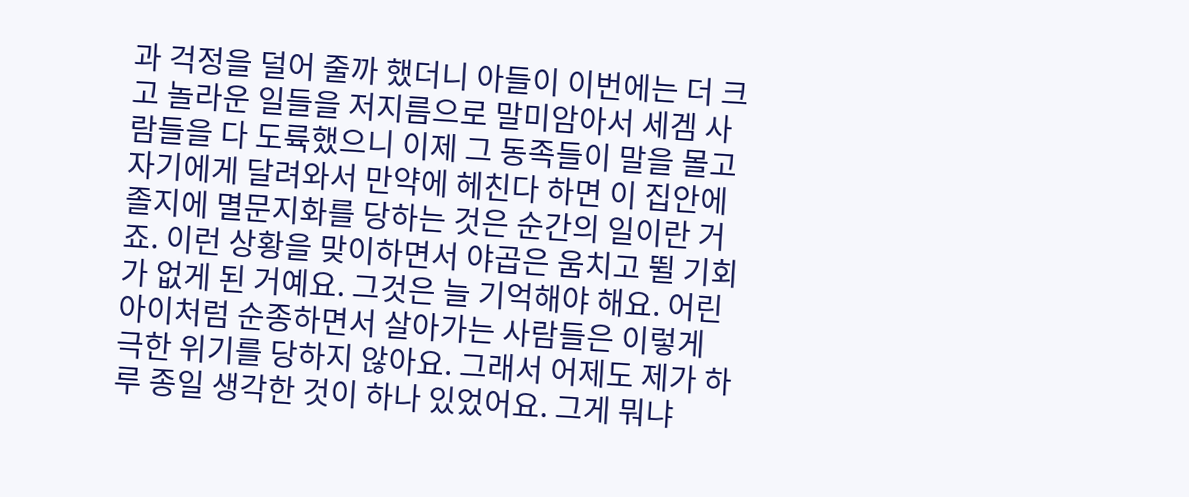과 걱정을 덜어 줄까 했더니 아들이 이번에는 더 크고 놀라운 일들을 저지름으로 말미암아서 세겜 사람들을 다 도륙했으니 이제 그 동족들이 말을 몰고 자기에게 달려와서 만약에 헤친다 하면 이 집안에 졸지에 멸문지화를 당하는 것은 순간의 일이란 거죠. 이런 상황을 맞이하면서 야곱은 움치고 뛸 기회가 없게 된 거예요. 그것은 늘 기억해야 해요. 어린 아이처럼 순종하면서 살아가는 사람들은 이렇게 극한 위기를 당하지 않아요. 그래서 어제도 제가 하루 종일 생각한 것이 하나 있었어요. 그게 뭐냐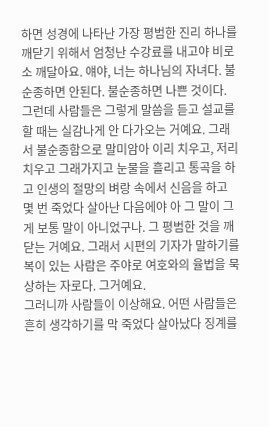하면 성경에 나타난 가장 평범한 진리 하나를 깨닫기 위해서 엄청난 수강료를 내고야 비로소 깨달아요. 얘야, 너는 하나님의 자녀다. 불순종하면 안된다. 불순종하면 나쁜 것이다. 그런데 사람들은 그렇게 말씀을 듣고 설교를 할 때는 실감나게 안 다가오는 거예요. 그래서 불순종함으로 말미암아 이리 치우고, 저리 치우고 그래가지고 눈물을 흘리고 통곡을 하고 인생의 절망의 벼랑 속에서 신음을 하고 몇 번 죽었다 살아난 다음에야 아 그 말이 그게 보통 말이 아니었구나. 그 평범한 것을 깨닫는 거예요. 그래서 시편의 기자가 말하기를 복이 있는 사람은 주야로 여호와의 율법을 묵상하는 자로다. 그거예요.
그러니까 사람들이 이상해요. 어떤 사람들은 흔히 생각하기를 막 죽었다 살아났다 징계를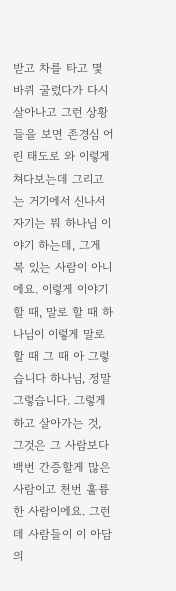받고 차를 타고 몇 바퀴 굴렀다가 다시 살아나고 그런 상황들을 보면 존경심 어린 태도로 와 이렇게 쳐다보는데 그리고는 거기에서 신나서 자기는 뭐 하나님 이야기 하는데, 그게 복 있는 사람이 아니에요. 이렇게 이야기 할 때, 말로 할 때 하나님이 이렇게 말로 할 때 그 때 아 그렇습니다 하나님, 정말 그렇습니다. 그렇게 하고 살아가는 것, 그것은 그 사람보다 백번 간증할게 많은 사람이고 천번 훌륭한 사람이에요. 그런데 사람들이 이 아담의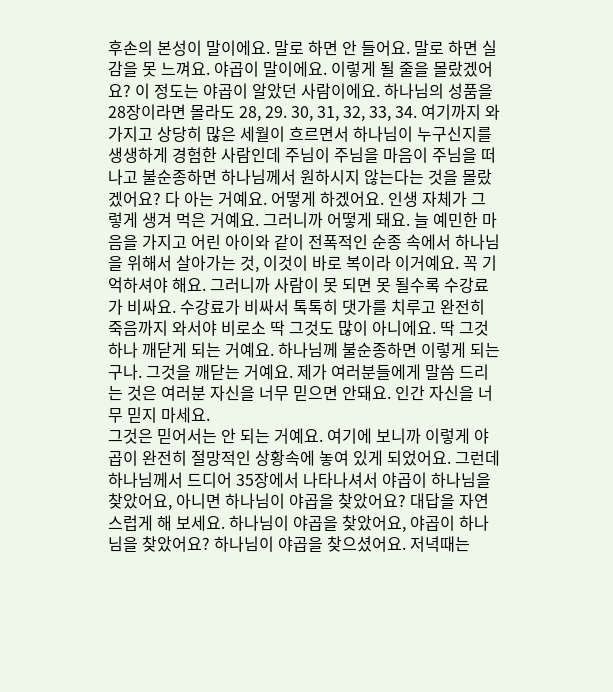후손의 본성이 말이에요. 말로 하면 안 들어요. 말로 하면 실감을 못 느껴요. 야곱이 말이에요. 이렇게 될 줄을 몰랐겠어요? 이 정도는 야곱이 알았던 사람이에요. 하나님의 성품을 28장이라면 몰라도 28, 29. 30, 31, 32, 33, 34. 여기까지 와가지고 상당히 많은 세월이 흐르면서 하나님이 누구신지를 생생하게 경험한 사람인데 주님이 주님을 마음이 주님을 떠나고 불순종하면 하나님께서 원하시지 않는다는 것을 몰랐겠어요? 다 아는 거예요. 어떻게 하겠어요. 인생 자체가 그렇게 생겨 먹은 거예요. 그러니까 어떻게 돼요. 늘 예민한 마음을 가지고 어린 아이와 같이 전폭적인 순종 속에서 하나님을 위해서 살아가는 것, 이것이 바로 복이라 이거예요. 꼭 기억하셔야 해요. 그러니까 사람이 못 되면 못 될수록 수강료가 비싸요. 수강료가 비싸서 톡톡히 댓가를 치루고 완전히 죽음까지 와서야 비로소 딱 그것도 많이 아니에요. 딱 그것 하나 깨닫게 되는 거예요. 하나님께 불순종하면 이렇게 되는 구나. 그것을 깨닫는 거예요. 제가 여러분들에게 말씀 드리는 것은 여러분 자신을 너무 믿으면 안돼요. 인간 자신을 너무 믿지 마세요.
그것은 믿어서는 안 되는 거예요. 여기에 보니까 이렇게 야곱이 완전히 절망적인 상황속에 놓여 있게 되었어요. 그런데 하나님께서 드디어 35장에서 나타나셔서 야곱이 하나님을 찾았어요, 아니면 하나님이 야곱을 찾았어요? 대답을 자연스럽게 해 보세요. 하나님이 야곱을 찾았어요, 야곱이 하나님을 찾았어요? 하나님이 야곱을 찾으셨어요. 저녁때는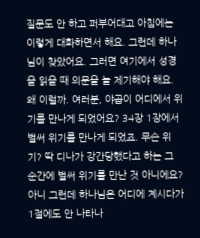질문도 안 하고 퍼부어대고 아침에는 이렇게 대화하면서 해요. 그런데 하나님이 찾았어요. 그러면 여기에서 성경을 읽을 때 의문을 늘 제기해야 해요. 왜 이럴까. 여러분, 야곱이 어디에서 위기를 만나게 되었어요? 34장 1장에서 벌써 위기를 만나게 되었죠. 무슨 위기? 딱 디나가 강간당했다고 하는 그 순간에 벌써 위기를 만난 것 아니에요? 아니 그런데 하나님은 어디에 계시다가 1절에도 안 나타나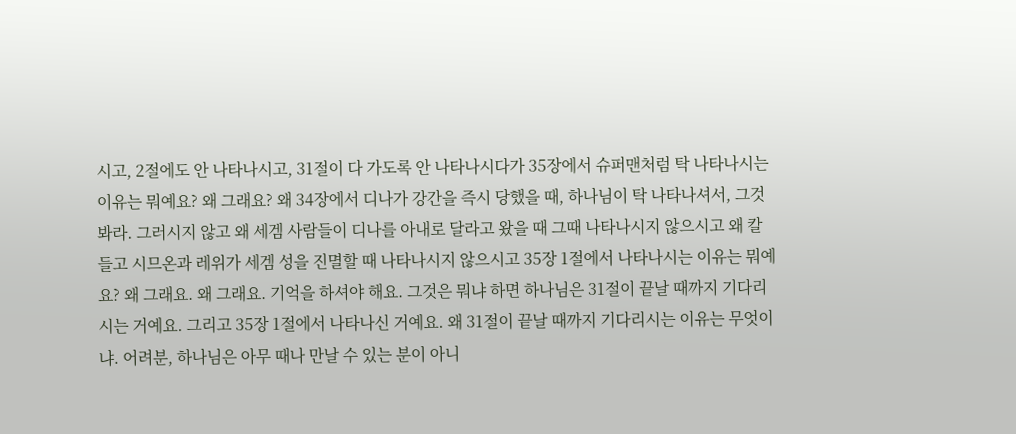시고, 2절에도 안 나타나시고, 31절이 다 가도록 안 나타나시다가 35장에서 슈퍼맨처럼 탁 나타나시는 이유는 뭐예요? 왜 그래요? 왜 34장에서 디나가 강간을 즉시 당했을 때, 하나님이 탁 나타나셔서, 그것 봐라. 그러시지 않고 왜 세겜 사람들이 디나를 아내로 달라고 왔을 때 그때 나타나시지 않으시고 왜 칼 들고 시므온과 레위가 세겜 성을 진멸할 때 나타나시지 않으시고 35장 1절에서 나타나시는 이유는 뭐예요? 왜 그래요. 왜 그래요. 기억을 하셔야 해요. 그것은 뭐냐 하면 하나님은 31절이 끝날 때까지 기다리시는 거예요. 그리고 35장 1절에서 나타나신 거예요. 왜 31절이 끝날 때까지 기다리시는 이유는 무엇이냐. 어려분, 하나님은 아무 때나 만날 수 있는 분이 아니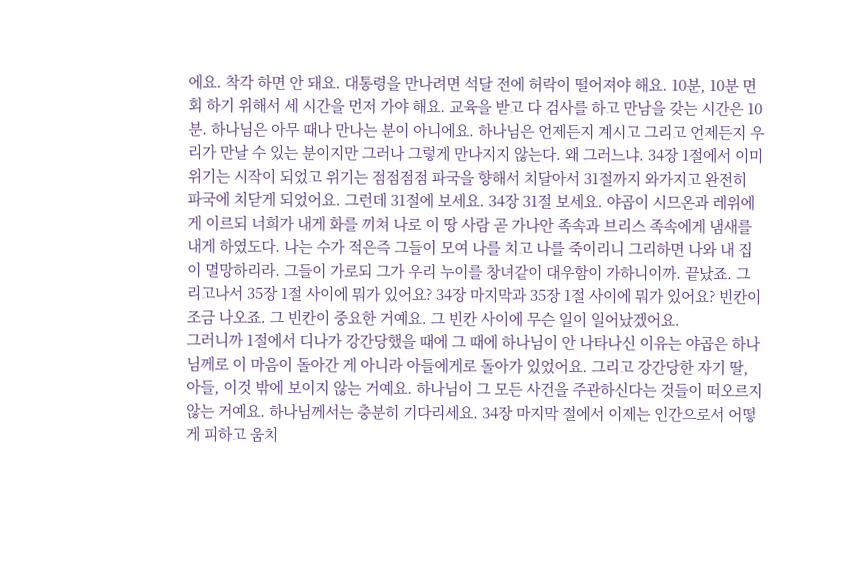에요. 착각 하면 안 돼요. 대통령을 만나려면 석달 전에 허락이 떨어져야 해요. 10분, 10분 면회 하기 위해서 세 시간을 먼저 가야 해요. 교육을 받고 다 검사를 하고 만남을 갖는 시간은 10분. 하나님은 아무 때나 만나는 분이 아니에요. 하나님은 언제든지 계시고 그리고 언제든지 우리가 만날 수 있는 분이지만 그러나 그렇게 만나지지 않는다. 왜 그러느냐. 34장 1절에서 이미 위기는 시작이 되었고 위기는 점점점점 파국을 향해서 치달아서 31절까지 와가지고 완전히 파국에 치닫게 되었어요. 그런데 31절에 보세요. 34장 31절 보세요. 야곱이 시므온과 레위에게 이르되 너희가 내게 화를 끼쳐 나로 이 땅 사람 곧 가나안 족속과 브리스 족속에게 냄새를 내게 하였도다. 나는 수가 적은즉 그들이 모여 나를 치고 나를 죽이리니 그리하면 나와 내 집이 멸망하리라. 그들이 가로되 그가 우리 누이를 창녀같이 대우함이 가하니이까. 끝났죠. 그리고나서 35장 1절 사이에 뭐가 있어요? 34장 마지막과 35장 1절 사이에 뭐가 있어요? 빈칸이 조금 나오죠. 그 빈칸이 중요한 거예요. 그 빈칸 사이에 무슨 일이 일어났겠어요.
그러니까 1절에서 디나가 강간당했을 때에 그 때에 하나님이 안 나타나신 이유는 야곱은 하나님께로 이 마음이 돌아간 게 아니라 아들에게로 돌아가 있었어요. 그리고 강간당한 자기 딸, 아들, 이것 밖에 보이지 않는 거예요. 하나님이 그 모든 사건을 주관하신다는 것들이 떠오르지 않는 거예요. 하나님께서는 충분히 기다리세요. 34장 마지막 절에서 이제는 인간으로서 어떻게 피하고 움치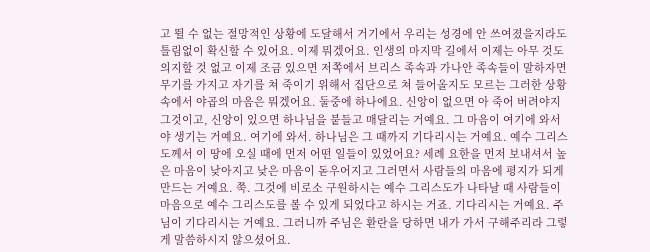고 뛸 수 없는 절망적인 상황에 도달해서 거기에서 우리는 성경에 안 쓰여졌을지라도 틀림없이 확신할 수 있어요. 이제 뭐겠어요. 인생의 마지막 길에서 이제는 아무 것도 의지할 것 없고 이제 조금 있으면 저쪽에서 브리스 족속과 가나안 족속들이 말하자면 무기를 가지고 자기를 쳐 죽이기 위해서 집단으로 쳐 들어올지도 모르는 그러한 상황 속에서 야곱의 마음은 뭐겠어요. 둘중에 하나에요. 신앙이 없으면 아 죽어 버려야지 그것이고, 신앙이 있으면 하나님을 붙들고 매달리는 거예요. 그 마음이 여기에 와서야 생기는 거예요. 여기에 와서. 하나님은 그 때까지 기다리시는 거예요. 예수 그리스도께서 이 땅에 오실 때에 먼저 어떤 일들이 있었어요? 세례 요한을 먼저 보내셔서 높은 마음이 낮아지고 낮은 마음이 돋우어지고 그러면서 사람들의 마음에 평지가 되게 만드는 거예요. 쭉. 그것에 비로소 구원하시는 예수 그리스도가 나타날 때 사람들이 마음으로 예수 그리스도를 볼 수 있게 되었다고 하시는 거죠. 기다리시는 거예요. 주님이 기다리시는 거예요. 그러니까 주님은 환란을 당하면 내가 가서 구해주리라 그렇게 말씀하시지 않으셨어요.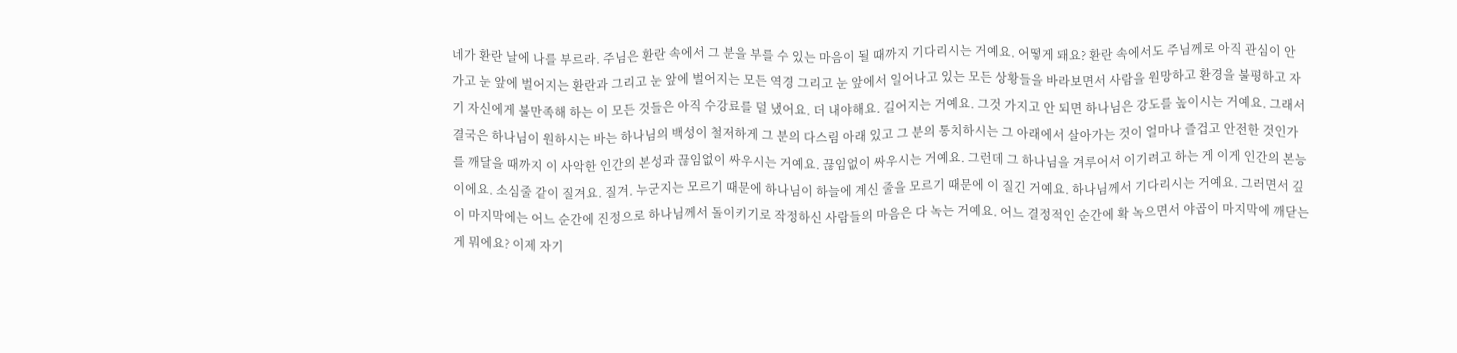네가 환란 날에 나를 부르라. 주님은 환란 속에서 그 분을 부를 수 있는 마음이 될 때까지 기다리시는 거예요. 어떻게 돼요? 환란 속에서도 주님께로 아직 관심이 안 가고 눈 앞에 벌어지는 환란과 그리고 눈 앞에 벌어지는 모든 역경 그리고 눈 앞에서 일어나고 있는 모든 상황들을 바라보면서 사람을 원망하고 환경을 불평하고 자기 자신에게 불만족해 하는 이 모든 것들은 아직 수강료를 덜 냈어요. 더 내야해요. 길어지는 거예요. 그것 가지고 안 되면 하나님은 강도를 높이시는 거예요. 그래서 결국은 하나님이 원하시는 바는 하나님의 백성이 철저하게 그 분의 다스림 아래 있고 그 분의 통치하시는 그 아래에서 살아가는 것이 얼마나 즐겁고 안전한 것인가를 깨달을 때까지 이 사악한 인간의 본성과 끊임없이 싸우시는 거예요. 끊임없이 싸우시는 거예요. 그런데 그 하나님을 겨루어서 이기려고 하는 게 이게 인간의 본능이에요. 소심줄 같이 질겨요. 질겨. 누군지는 모르기 때문에 하나님이 하늘에 계신 줄을 모르기 때문에 이 질긴 거예요. 하나님께서 기다리시는 거예요. 그러면서 깊이 마지막에는 어느 순간에 진정으로 하나님께서 돌이키기로 작정하신 사람들의 마음은 다 녹는 거예요. 어느 결정적인 순간에 확 녹으면서 야곱이 마지막에 깨닫는 게 뭐에요? 이제 자기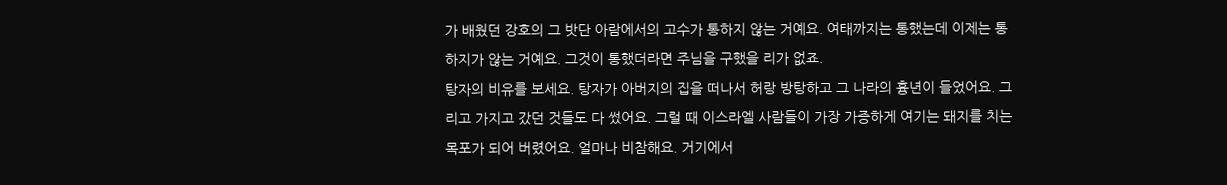가 배웠던 강호의 그 밧단 아람에서의 고수가 통하지 않는 거예요. 여태까지는 통했는데 이제는 통하지가 않는 거예요. 그것이 통했더라면 주님을 구했을 리가 없죠.
탕자의 비유를 보세요. 탕자가 아버지의 집을 떠나서 허랑 방탕하고 그 나라의 흉년이 들었어요. 그리고 가지고 갔던 것들도 다 썼어요. 그럴 때 이스라엘 사람들이 가장 가증하게 여기는 돼지를 치는 목포가 되어 버렸어요. 얼마나 비참해요. 거기에서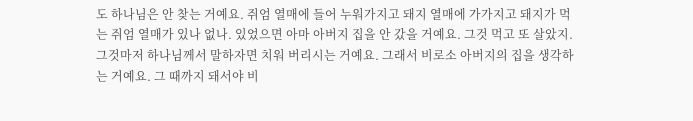도 하나님은 안 찾는 거예요. 쥐엄 열매에 들어 누워가지고 돼지 열매에 가가지고 돼지가 먹는 쥐엄 열매가 있나 없나. 있었으면 아마 아버지 집을 안 갔을 거예요. 그것 먹고 또 살았지. 그것마저 하나님께서 말하자면 치워 버리시는 거예요. 그래서 비로소 아버지의 집을 생각하는 거예요. 그 때까지 돼서야 비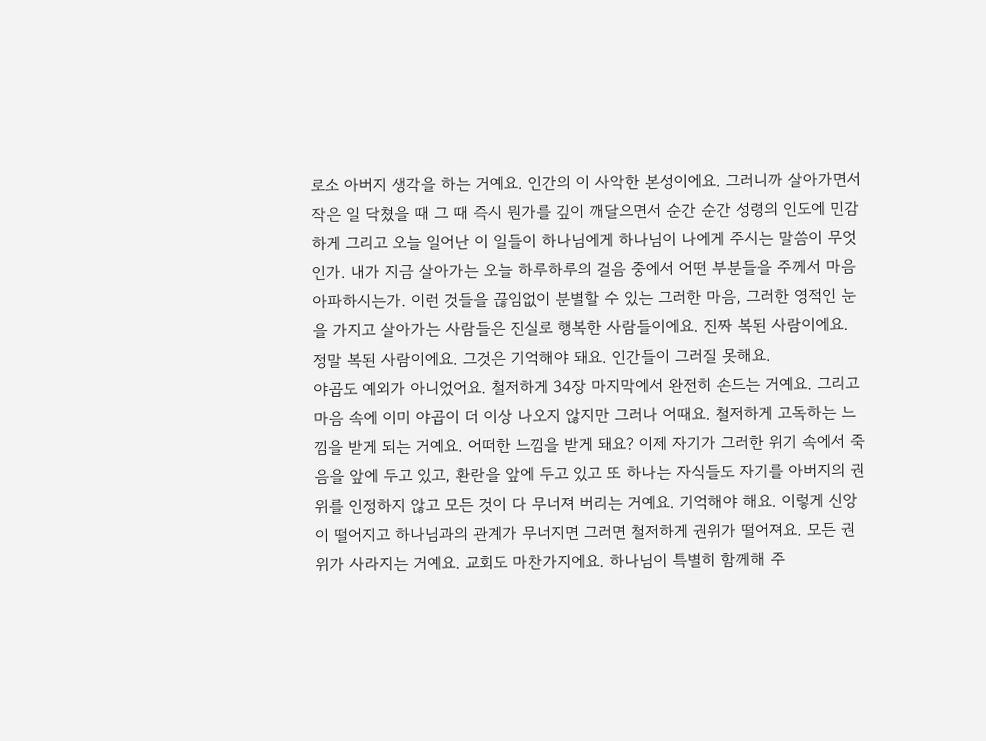로소 아버지 생각을 하는 거예요. 인간의 이 사악한 본성이에요. 그러니까 살아가면서 작은 일 닥쳤을 때 그 때 즉시 뭔가를 깊이 깨달으면서 순간 순간 성령의 인도에 민감하게 그리고 오늘 일어난 이 일들이 하나님에게 하나님이 나에게 주시는 말씀이 무엇인가. 내가 지금 살아가는 오늘 하루하루의 걸음 중에서 어떤 부분들을 주께서 마음 아파하시는가. 이런 것들을 끊임없이 분별할 수 있는 그러한 마음, 그러한 영적인 눈을 가지고 살아가는 사람들은 진실로 행복한 사람들이에요. 진짜 복된 사람이에요. 정말 복된 사람이에요. 그것은 기억해야 돼요. 인간들이 그러질 못해요.
야곱도 예외가 아니었어요. 철저하게 34장 마지막에서 완전히 손드는 거예요. 그리고 마음 속에 이미 야곱이 더 이상 나오지 않지만 그러나 어때요. 철저하게 고독하는 느낌을 받게 되는 거예요. 어떠한 느낌을 받게 돼요? 이제 자기가 그러한 위기 속에서 죽음을 앞에 두고 있고, 환란을 앞에 두고 있고 또 하나는 자식들도 자기를 아버지의 권위를 인정하지 않고 모든 것이 다 무너져 버리는 거예요. 기억해야 해요. 이렇게 신앙이 떨어지고 하나님과의 관계가 무너지면 그러면 철저하게 권위가 떨어져요. 모든 권위가 사라지는 거예요. 교회도 마찬가지에요. 하나님이 특별히 함께해 주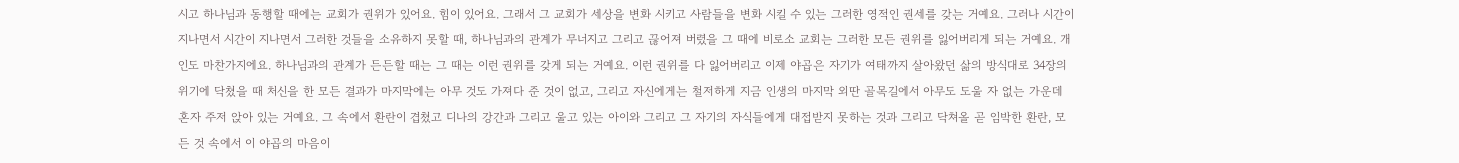시고 하나님과 동행할 때에는 교회가 권위가 있어요. 힘이 있어요. 그래서 그 교회가 세상을 변화 시키고 사람들을 변화 시킬 수 있는 그러한 영적인 권세를 갖는 거예요. 그러나 시간이 지나면서 시간이 지나면서 그러한 것들을 소유하지 못할 때, 하나님과의 관계가 무너지고 그리고 끊어져 버렸을 그 때에 비로소 교회는 그러한 모든 권위를 잃어버리게 되는 거예요. 개인도 마찬가지에요. 하나님과의 관계가 든든할 때는 그 때는 이런 권위를 갖게 되는 거예요. 이런 권위를 다 잃어버리고 이제 야곱은 자기가 여태까지 살아왔던 삶의 방식대로 34장의 위기에 닥쳤을 때 처신을 한 모든 결과가 마지막에는 아무 것도 가져다 준 것이 없고, 그리고 자신에게는 철저하게 지금 인생의 마지막 외딴 골목길에서 아무도 도울 자 없는 가운데 혼자 주저 앉아 있는 거예요. 그 속에서 환란이 겹쳤고 디나의 강간과 그리고 울고 있는 아이와 그리고 그 자기의 자식들에게 대접받지 못하는 것과 그리고 닥쳐올 곧 임박한 환란, 모든 것 속에서 이 야곱의 마음이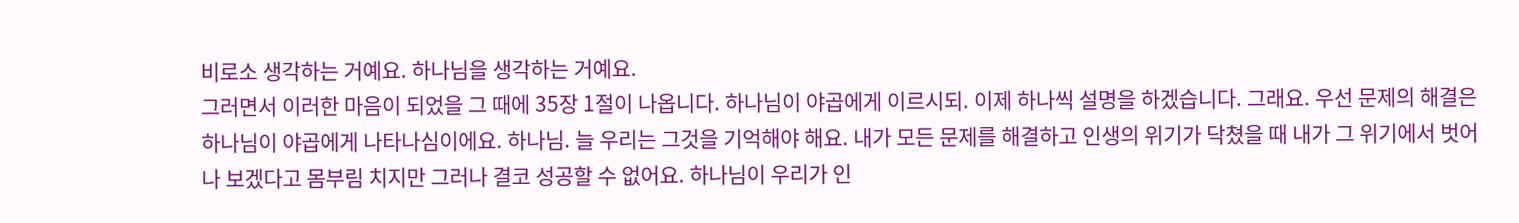비로소 생각하는 거예요. 하나님을 생각하는 거예요.
그러면서 이러한 마음이 되었을 그 때에 35장 1절이 나옵니다. 하나님이 야곱에게 이르시되. 이제 하나씩 설명을 하겠습니다. 그래요. 우선 문제의 해결은 하나님이 야곱에게 나타나심이에요. 하나님. 늘 우리는 그것을 기억해야 해요. 내가 모든 문제를 해결하고 인생의 위기가 닥쳤을 때 내가 그 위기에서 벗어나 보겠다고 몸부림 치지만 그러나 결코 성공할 수 없어요. 하나님이 우리가 인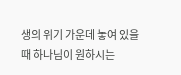생의 위기 가운데 놓여 있을 때 하나님이 원하시는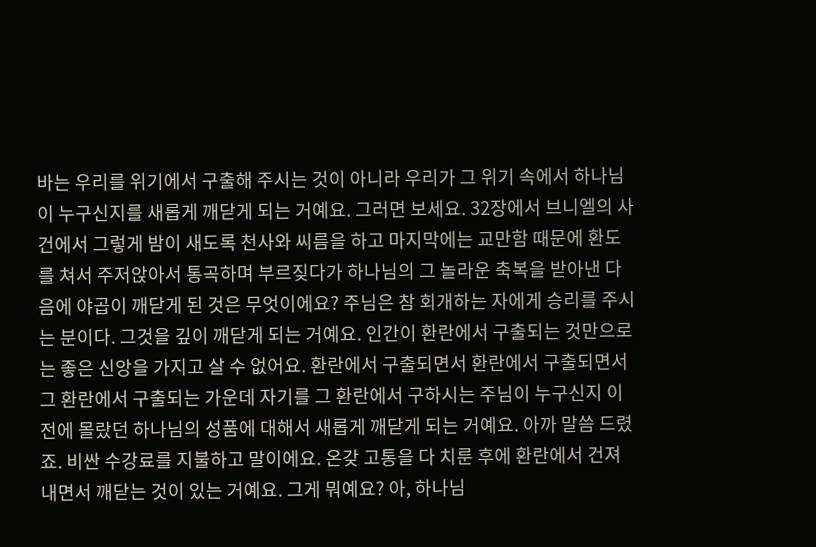바는 우리를 위기에서 구출해 주시는 것이 아니라 우리가 그 위기 속에서 하나님이 누구신지를 새롭게 깨닫게 되는 거예요. 그러면 보세요. 32장에서 브니엘의 사건에서 그렇게 밤이 새도록 천사와 씨름을 하고 마지막에는 교만함 때문에 환도를 쳐서 주저앉아서 통곡하며 부르짖다가 하나님의 그 놀라운 축복을 받아낸 다음에 야곱이 깨닫게 된 것은 무엇이에요? 주님은 참 회개하는 자에게 승리를 주시는 분이다. 그것을 깊이 깨닫게 되는 거예요. 인간이 환란에서 구출되는 것만으로는 좋은 신앙을 가지고 살 수 없어요. 환란에서 구출되면서 환란에서 구출되면서 그 환란에서 구출되는 가운데 자기를 그 환란에서 구하시는 주님이 누구신지 이전에 몰랐던 하나님의 성품에 대해서 새롭게 깨닫게 되는 거예요. 아까 말씀 드렸죠. 비싼 수강료를 지불하고 말이에요. 온갖 고통을 다 치룬 후에 환란에서 건져 내면서 깨닫는 것이 있는 거예요. 그게 뭐예요? 아, 하나님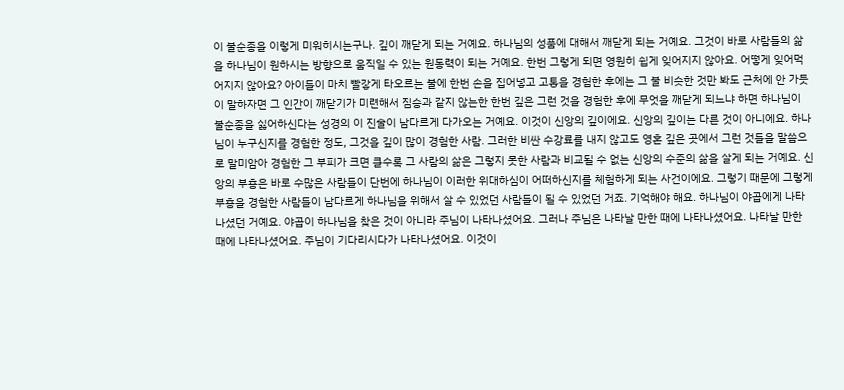이 불순종을 이렇게 미워히시는구나. 깊이 깨닫게 되는 거예요. 하나님의 성품에 대해서 깨닫게 되는 거예요. 그것이 바로 사람들의 삶을 하나님이 원하시는 방향으로 움직일 수 있는 원동력이 되는 거예요. 한번 그렇게 되면 영원히 쉽게 잊어지지 않아요. 어떻게 잊어먹어지지 않아요? 아이들이 마치 빨갛게 타오르는 불에 한번 손을 집어넣고 고통을 경험한 후에는 그 불 비슷한 것만 봐도 근처에 안 가듯이 말하자면 그 인간이 깨닫기가 미련해서 짐승과 같지 않는한 한번 깊은 그런 것을 경험한 후에 무엇을 깨닫게 되느냐 하면 하나님이 불순종을 싫어하신다는 성경의 이 진술이 남다르게 다가오는 거예요. 이것이 신앙의 깊이에요. 신앙의 깊이는 다른 것이 아니에요. 하나님이 누구신지를 경험한 정도, 그것을 깊이 많이 경험한 사람. 그러한 비싼 수강료를 내지 않고도 영혼 깊은 곳에서 그런 것들을 말씀으로 말미암아 경험한 그 부피가 크면 클수록 그 사람의 삶은 그렇지 못한 사람과 비교될 수 없는 신앙의 수준의 삶을 살게 되는 거예요. 신앙의 부흥은 바로 수많은 사람들이 단번에 하나님이 이러한 위대하심이 어떠하신지를 체험하게 되는 사건이에요. 그렇기 때문에 그렇게 부흥을 경험한 사람들이 남다르게 하나님을 위해서 살 수 있었던 사람들이 될 수 있었던 거죠. 기억해야 해요. 하나님이 야곱에게 나타나셨던 거예요. 야곱이 하나님을 찾은 것이 아니라 주님이 나타나셨어요. 그러나 주님은 나타날 만한 때에 나타나셨어요. 나타날 만한 때에 나타나셨어요. 주님이 기다리시다가 나타나셨어요. 이것이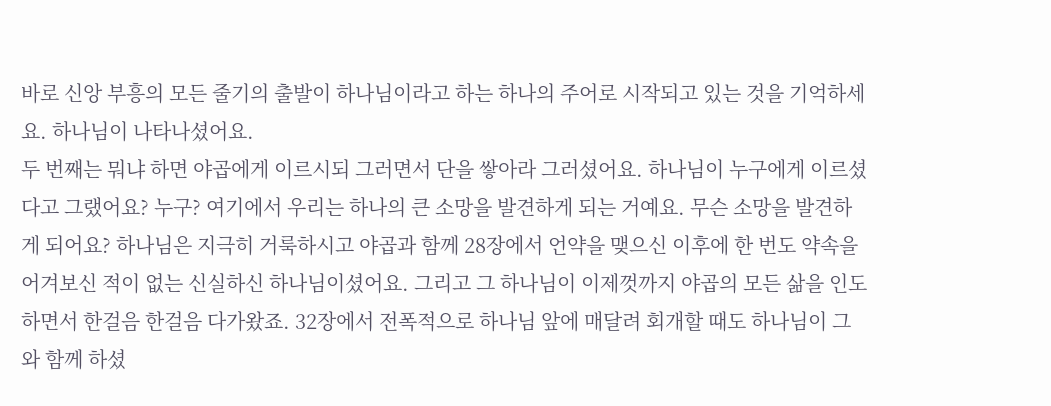바로 신앙 부흥의 모든 줄기의 출발이 하나님이라고 하는 하나의 주어로 시작되고 있는 것을 기억하세요. 하나님이 나타나셨어요.
두 번째는 뭐냐 하면 야곱에게 이르시되 그러면서 단을 쌓아라 그러셨어요. 하나님이 누구에게 이르셨다고 그랬어요? 누구? 여기에서 우리는 하나의 큰 소망을 발견하게 되는 거예요. 무슨 소망을 발견하게 되어요? 하나님은 지극히 거룩하시고 야곱과 함께 28장에서 언약을 맺으신 이후에 한 번도 약속을 어겨보신 적이 없는 신실하신 하나님이셨어요. 그리고 그 하나님이 이제껏까지 야곱의 모든 삶을 인도하면서 한걸음 한걸음 다가왔죠. 32장에서 전폭적으로 하나님 앞에 매달려 회개할 때도 하나님이 그와 함께 하셨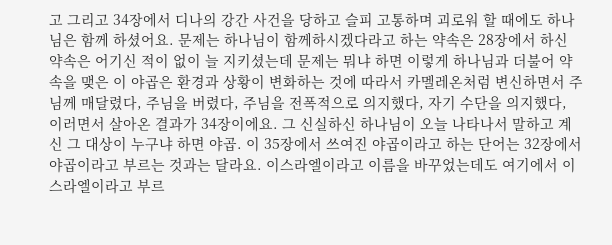고 그리고 34장에서 디나의 강간 사건을 당하고 슬피 고통하며 괴로워 할 때에도 하나님은 함께 하셨어요. 문제는 하나님이 함께하시겠다라고 하는 약속은 28장에서 하신 약속은 어기신 적이 없이 늘 지키셨는데 문제는 뭐냐 하면 이렇게 하나님과 더불어 약속을 맺은 이 야곱은 환경과 상황이 변화하는 것에 따라서 카멜레온처럼 변신하면서 주님께 매달렸다, 주님을 버렸다, 주님을 전폭적으로 의지했다, 자기 수단을 의지했다, 이러면서 살아온 결과가 34장이에요. 그 신실하신 하나님이 오늘 나타나서 말하고 계신 그 대상이 누구냐 하면 야곱. 이 35장에서 쓰여진 야곱이라고 하는 단어는 32장에서 야곱이라고 부르는 것과는 달라요. 이스라엘이라고 이름을 바꾸었는데도 여기에서 이스라엘이라고 부르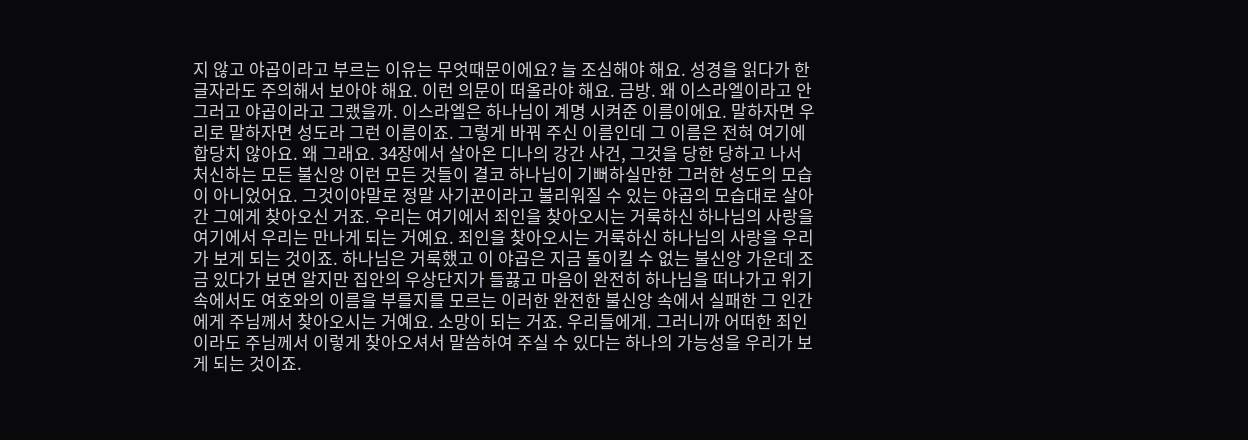지 않고 야곱이라고 부르는 이유는 무엇때문이에요? 늘 조심해야 해요. 성경을 읽다가 한 글자라도 주의해서 보아야 해요. 이런 의문이 떠올라야 해요. 금방. 왜 이스라엘이라고 안 그러고 야곱이라고 그랬을까. 이스라엘은 하나님이 계명 시켜준 이름이에요. 말하자면 우리로 말하자면 성도라 그런 이름이죠. 그렇게 바꿔 주신 이름인데 그 이름은 전혀 여기에 합당치 않아요. 왜 그래요. 34장에서 살아온 디나의 강간 사건, 그것을 당한 당하고 나서 처신하는 모든 불신앙 이런 모든 것들이 결코 하나님이 기뻐하실만한 그러한 성도의 모습이 아니었어요. 그것이야말로 정말 사기꾼이라고 불리워질 수 있는 야곱의 모습대로 살아간 그에게 찾아오신 거죠. 우리는 여기에서 죄인을 찾아오시는 거룩하신 하나님의 사랑을 여기에서 우리는 만나게 되는 거예요. 죄인을 찾아오시는 거룩하신 하나님의 사랑을 우리가 보게 되는 것이죠. 하나님은 거룩했고 이 야곱은 지금 돌이킬 수 없는 불신앙 가운데 조금 있다가 보면 알지만 집안의 우상단지가 들끓고 마음이 완전히 하나님을 떠나가고 위기 속에서도 여호와의 이름을 부를지를 모르는 이러한 완전한 불신앙 속에서 실패한 그 인간에게 주님께서 찾아오시는 거예요. 소망이 되는 거죠. 우리들에게. 그러니까 어떠한 죄인이라도 주님께서 이렇게 찾아오셔서 말씀하여 주실 수 있다는 하나의 가능성을 우리가 보게 되는 것이죠.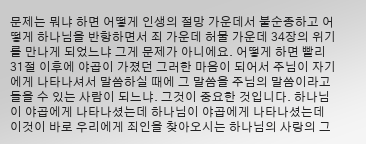문제는 뭐냐 하면 어떻게 인생의 절망 가운데서 불순종하고 어떻게 하나님을 반항하면서 죄 가운데 허물 가운데 34장의 위기를 만나게 되었느냐 그게 문제가 아니에요. 어떻게 하면 빨리 31절 이후에 야곱이 가졌던 그러한 마음이 되어서 주님이 자기에게 나타나셔서 말씀하실 때에 그 말씀을 주님의 말씀이라고 들을 수 있는 사람이 되느냐. 그것이 중요한 것입니다. 하나님이 야곱에게 나타나셨는데 하나님이 야곱에게 나타나셨는데 이것이 바로 우리에게 죄인을 찾아오시는 하나님의 사랑의 그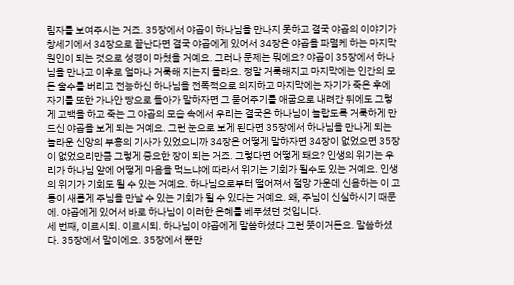림자를 보여주시는 거죠. 35장에서 야곱이 하나님을 만나지 못하고 결국 야곱의 이야기가 창세기에서 34장으로 끝난다면 결국 야곱에게 있어서 34장은 야곱을 파멸케 하는 마지막 원인이 되는 것으로 성경이 마쳤을 거예요. 그러나 문제는 뭐에요? 야곱이 35장에서 하나님을 만나고 이후로 얼마나 거룩해 지는지 몰라요. 정말 거룩해지고 마지막에는 인간의 모든 술수를 버리고 전능하신 하나님을 전폭적으로 의지하고 마지막에는 자기가 죽은 후에 자기를 또한 가나안 땅으로 돌아가 말하자면 그 묻어주기를 애굽으로 내려간 뒤에도 그렇게 고백을 하고 죽는 그 야곱의 모습 속에서 우리는 결국은 하나님이 놀랍도록 거룩하게 만드신 야곱을 보게 되는 거예요. 그런 눈으로 보게 된다면 35장에서 하나님을 만나게 되는 놀라운 신앙의 부흥의 기사가 있었으니까 34장은 어떻게 말하자면 34장이 없었으면 35장이 없었으리만큼 그렇게 중요한 장이 되는 거죠. 그렇다면 어떻게 돼요? 인생의 위기는 우리가 하나님 앞에 어떻게 마음을 먹느냐에 따라서 위기는 기회가 될수도 있는 거예요. 인생의 위기가 기회도 될 수 있는 거예요. 하나님으로부터 떨어져서 절망 가운데 신음하는 이 고통이 새롭게 주님을 만날 수 있는 기회가 될 수 있다는 거예요. 왜, 주님이 신실하시기 때문에. 야곱에게 있어서 바로 하나님이 이러한 은혜를 베푸셨던 것입니다.
세 번째, 이르시되. 이르시되. 하나님이 야곱에게 말씀하셨다 그런 뜻이거든요. 말씀하셨다. 35장에서 말이에요. 35장에서 뿐만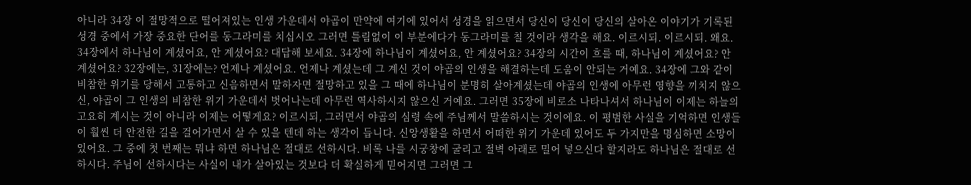아니라 34장 이 절망적으로 떨어져있는 인생 가운데서 야곱이 만약에 여기에 있어서 성경을 읽으면서 당신이 당신이 당신의 살아온 이야기가 기록된 성경 중에서 가장 중요한 단어를 동그라미를 치십시오 그러면 틀림없이 이 부분에다가 동그라미를 칠 것이라 생각을 해요. 이르시되. 이르시되. 왜요. 34장에서 하나님이 계셨어요, 안 계셨어요? 대답해 보세요. 34장에 하나님이 계셨어요, 안 계셨어요? 34장의 시간이 흐를 때, 하나님이 계셨어요? 안 계셨어요? 32장에는, 31장에는? 언제나 계셨어요. 언제나 계셨는데 그 계신 것이 야곱의 인생을 해결하는데 도움이 안되는 거예요. 34장에 그와 같이 비참한 위기를 당해서 고통하고 신음하면서 말하자면 절망하고 있을 그 때에 하나님이 분명히 살아계셨는데 야곱의 인생에 아무런 영향을 끼치지 않으신, 야곱이 그 인생의 비참한 위기 가운데서 벗어나는데 아무런 역사하시지 않으신 거예요. 그러면 35장에 비로소 나타나셔서 하나님이 이제는 하늘의 고요히 계시는 것이 아니라 이제는 어떻게요? 이르시되, 그러면서 야곱의 심령 속에 주님께서 말씀하시는 것이에요. 이 평범한 사실을 기억하면 인생들이 훨씬 더 안전한 길을 걸어가면서 살 수 있을 텐데 하는 생각이 듭니다. 신앙생활을 하면서 어떠한 위기 가운데 있어도 두 가지만을 명심하면 소망이 있어요. 그 중에 첫 번째는 뭐냐 하면 하나님은 절대로 선하시다. 비록 나를 시궁창에 굴리고 절벽 아래로 밀어 넣으신다 할지라도 하나님은 절대로 선하시다. 주님이 선하시다는 사실이 내가 살아있는 것보다 더 확실하게 믿어지면 그러면 그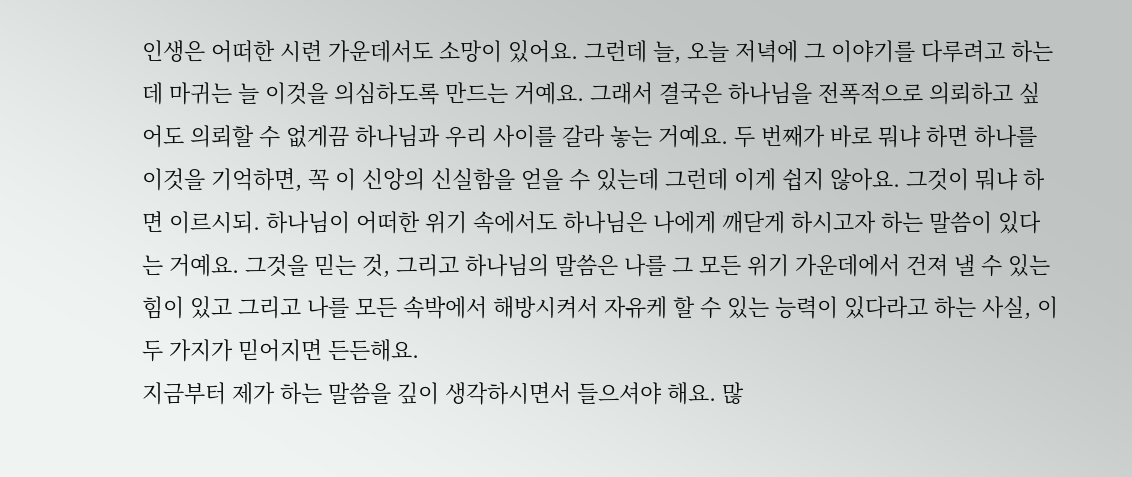인생은 어떠한 시련 가운데서도 소망이 있어요. 그런데 늘, 오늘 저녁에 그 이야기를 다루려고 하는데 마귀는 늘 이것을 의심하도록 만드는 거예요. 그래서 결국은 하나님을 전폭적으로 의뢰하고 싶어도 의뢰할 수 없게끔 하나님과 우리 사이를 갈라 놓는 거예요. 두 번째가 바로 뭐냐 하면 하나를 이것을 기억하면, 꼭 이 신앙의 신실함을 얻을 수 있는데 그런데 이게 쉽지 않아요. 그것이 뭐냐 하면 이르시되. 하나님이 어떠한 위기 속에서도 하나님은 나에게 깨닫게 하시고자 하는 말씀이 있다는 거예요. 그것을 믿는 것, 그리고 하나님의 말씀은 나를 그 모든 위기 가운데에서 건져 낼 수 있는 힘이 있고 그리고 나를 모든 속박에서 해방시켜서 자유케 할 수 있는 능력이 있다라고 하는 사실, 이 두 가지가 믿어지면 든든해요.
지금부터 제가 하는 말씀을 깊이 생각하시면서 들으셔야 해요. 많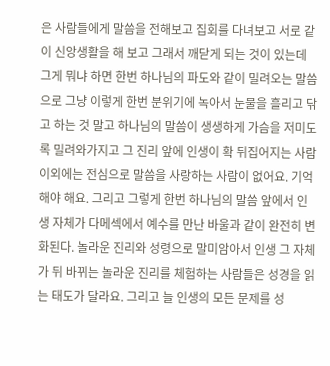은 사람들에게 말씀을 전해보고 집회를 다녀보고 서로 같이 신앙생활을 해 보고 그래서 깨닫게 되는 것이 있는데 그게 뭐냐 하면 한번 하나님의 파도와 같이 밀려오는 말씀으로 그냥 이렇게 한번 분위기에 녹아서 눈물을 흘리고 닦고 하는 것 말고 하나님의 말씀이 생생하게 가슴을 저미도록 밀려와가지고 그 진리 앞에 인생이 확 뒤집어지는 사람 이외에는 전심으로 말씀을 사랑하는 사람이 없어요. 기억해야 해요. 그리고 그렇게 한번 하나님의 말씀 앞에서 인생 자체가 다메섹에서 예수를 만난 바울과 같이 완전히 변화된다. 놀라운 진리와 성령으로 말미암아서 인생 그 자체가 뒤 바뀌는 놀라운 진리를 체험하는 사람들은 성경을 읽는 태도가 달라요. 그리고 늘 인생의 모든 문제를 성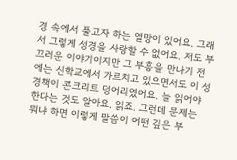경 속에서 풀고자 하는 열망이 있어요. 그래서 그렇게 성경을 사랑할 수 없어요. 저도 부끄러운 이야기이지만 그 부흥을 만나기 전에는 신학교에서 가르치고 있으면서도 이 성경책이 콘크리트 덩어리였어요. 늘 읽어야 한다는 것도 알아요. 읽죠. 그런데 문제는 뭐냐 하면 이렇게 말씀이 어떤 깊은 부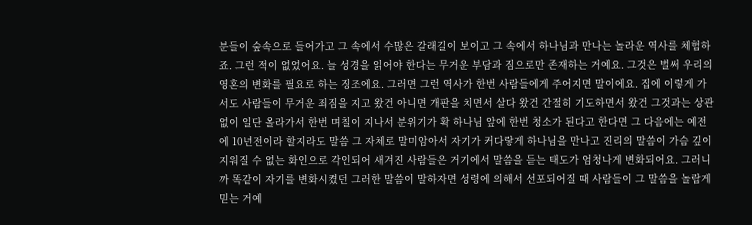분들이 숲속으로 들어가고 그 속에서 수많은 갈래길이 보이고 그 속에서 하나님과 만나는 놀라운 역사를 체험하죠. 그런 적이 없었어요. 늘 성경을 읽어야 한다는 무거운 부담과 짐으로만 존재하는 거예요. 그것은 벌써 우리의 영혼의 변화를 필요로 하는 징조에요. 그러면 그런 역사가 한번 사람들에게 주어지면 말이에요. 집에 이렇게 가서도 사람들이 무거운 죄짐을 지고 왔건 아니면 개판을 치면서 살다 왔건 간절히 기도하면서 왔건 그것과는 상관없이 일단 올라가서 한번 며칠이 지나서 분위기가 확 하나님 앞에 한번 청소가 된다고 한다면 그 다음에는 예전에 10년전이라 할지라도 말씀 그 자체로 말미암아서 자기가 커다랗게 하나님을 만나고 진리의 말씀이 가슴 깊이 지워질 수 없는 화인으로 각인되어 새겨진 사람들은 거기에서 말씀을 듣는 태도가 엄청나게 변화되어요. 그러니까 똑같이 자기를 변화시켰던 그러한 말씀이 말하자면 성령에 의해서 선포되어질 때 사람들이 그 말씀을 놀랍게 믿는 거예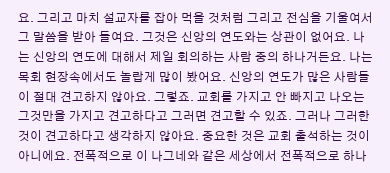요. 그리고 마치 설교자를 잡아 먹을 것처럼 그리고 전심을 기울여서 그 말씀을 받아 들여요. 그것은 신앙의 연도와는 상관이 없어요. 나는 신앙의 연도에 대해서 제일 회의하는 사람 중의 하나거든요. 나는 목회 현장속에서도 놀랍게 많이 봤어요. 신앙의 연도가 많은 사람들이 절대 견고하지 않아요. 그렇죠. 교회를 가지고 안 빠지고 나오는 그것만을 가지고 견고하다고 그러면 견고할 수 있죠. 그러나 그러한 것이 견고하다고 생각하지 않아요. 중요한 것은 교회 출석하는 것이 아니에요. 전폭적으로 이 나그네와 같은 세상에서 전폭적으로 하나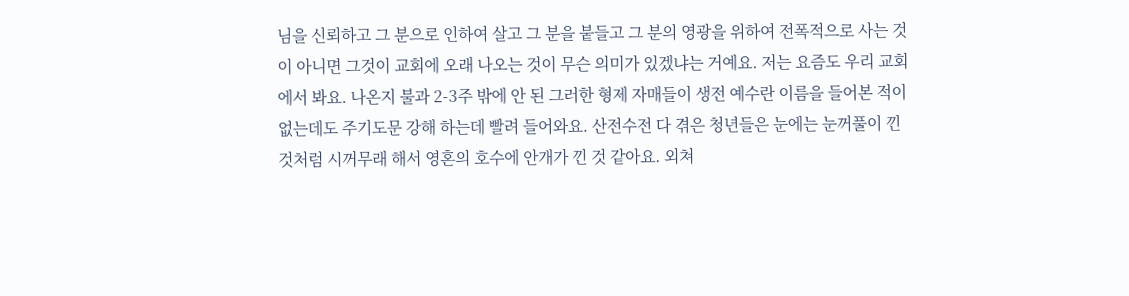님을 신뢰하고 그 분으로 인하여 살고 그 분을 붙들고 그 분의 영광을 위하여 전폭적으로 사는 것이 아니면 그것이 교회에 오래 나오는 것이 무슨 의미가 있겠냐는 거예요. 저는 요즘도 우리 교회에서 봐요. 나온지 불과 2-3주 밖에 안 된 그러한 형제 자매들이 생전 예수란 이름을 들어본 적이 없는데도 주기도문 강해 하는데 빨려 들어와요. 산전수전 다 겪은 청년들은 눈에는 눈꺼풀이 낀 것처럼 시꺼무래 해서 영혼의 호수에 안개가 낀 것 같아요. 외쳐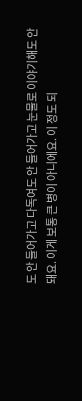도 안 들어가고 다독여도 안 들어가고 눈물로 이야기해도 안 돼요. 이게 보통 큰 병이 아니에요. 이 정도 되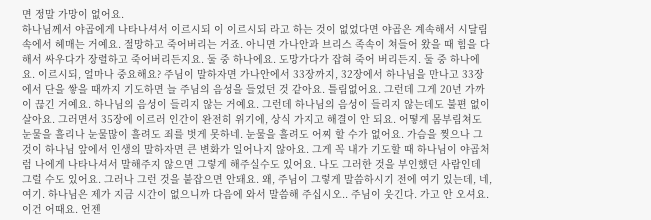면 정말 가망이 없어요.
하나님께서 야곱에게 나타나셔서 이르시되 이 이르시되 라고 하는 것이 없었다면 야곱은 계속해서 시달림 속에서 헤매는 거예요. 절망하고 죽어버리는 거죠. 아니면 가나안과 브리스 족속이 쳐들어 왔을 때 힘을 다해서 싸우다가 장렬하고 죽어버리든지요. 둘 중 하나에요. 도망가다가 잡혀 죽어 버리든지. 둘 중 하나에요. 이르시되, 얼마나 중요해요? 주님이 말하자면 가나안에서 33장까지, 32장에서 하나님을 만나고 33장에서 단을 쌓을 때까지 기도하면 늘 주님의 음성을 들었던 것 같아요. 틀림없어요. 그런데 그게 20년 가까이 끊긴 거예요. 하나님의 음성이 들리지 않는 거예요. 그런데 하나님의 음성이 들리지 않는데도 불편 없이 살아요. 그러면서 35장에 이르러 인간이 완전히 위기에, 상식 가지고 해결이 안 되요. 어떻게 몸부림쳐도 눈물을 흘리나 눈물많이 흘려도 죄를 벗게 못하네. 눈물을 흘려도 어찌 할 수가 없어요. 가슴을 찢으나 그것이 하나님 앞에서 인생의 말하자면 큰 변화가 일어나지 않아요. 그게 꼭 내가 기도할 때 하나님이 야곱처럼 나에게 나타나셔서 말해주지 않으면 그렇게 해주실수도 있어요. 나도 그러한 것을 부인했던 사람인데 그럴 수도 있어요. 그러나 그런 것을 붙잡으면 안돼요. 왜, 주님이 그렇게 말씀하시기 전에 여기 있는데, 네, 여기. 하나님은 제가 지금 시간이 없으니까 다음에 와서 말씀해 주십시오.. 주님이 웃긴다. 가고 안 오셔요. 이건 어때요. 언젠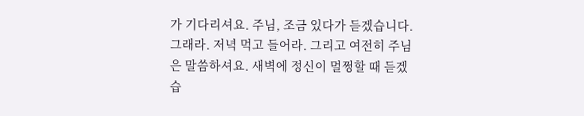가 기다리셔요. 주님, 조금 있다가 듣겠습니다. 그래라. 저녁 먹고 들어라. 그리고 여전히 주님은 말씀하셔요. 새벽에 정신이 멀쩡할 때 듣겠습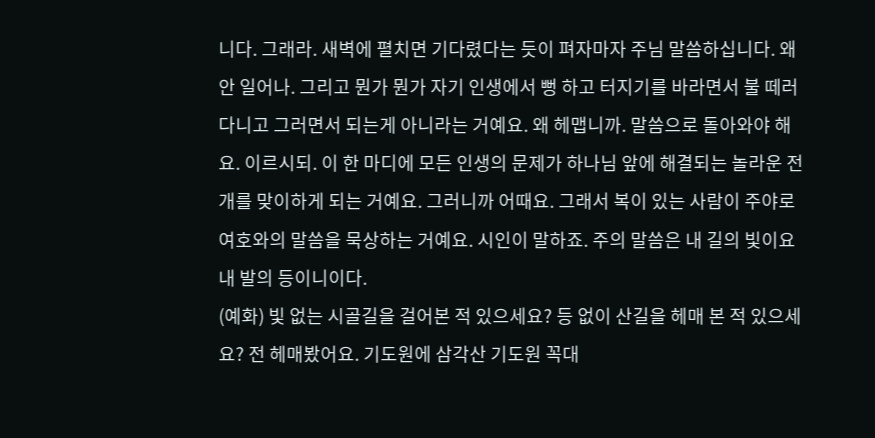니다. 그래라. 새벽에 펼치면 기다렸다는 듯이 펴자마자 주님 말씀하십니다. 왜 안 일어나. 그리고 뭔가 뭔가 자기 인생에서 뻥 하고 터지기를 바라면서 불 떼러 다니고 그러면서 되는게 아니라는 거예요. 왜 헤맵니까. 말씀으로 돌아와야 해요. 이르시되. 이 한 마디에 모든 인생의 문제가 하나님 앞에 해결되는 놀라운 전개를 맞이하게 되는 거예요. 그러니까 어때요. 그래서 복이 있는 사람이 주야로 여호와의 말씀을 묵상하는 거예요. 시인이 말하죠. 주의 말씀은 내 길의 빛이요 내 발의 등이니이다.
(예화) 빛 없는 시골길을 걸어본 적 있으세요? 등 없이 산길을 헤매 본 적 있으세요? 전 헤매봤어요. 기도원에 삼각산 기도원 꼭대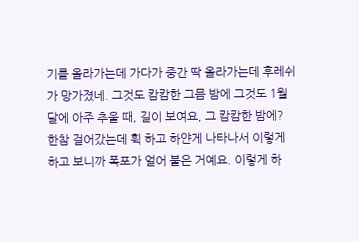기를 올라가는데 가다가 중간 딱 올라가는데 후레쉬가 망가졌네. 그것도 캄캄한 그믐 밤에 그것도 1월달에 아주 추울 때, 길이 보여요, 그 캄캄한 밤에? 한참 걸어갔는데 휙 하고 하얀게 나타나서 이렇게 하고 보니까 폭포가 얼어 붙은 거예요. 이렇게 하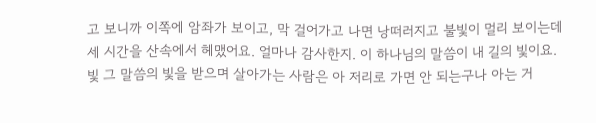고 보니까 이쪽에 암좌가 보이고, 막 걸어가고 나면 낭떠러지고 불빛이 멀리 보이는데 세 시간을 산속에서 헤맸어요. 얼마나 감사한지. 이 하나님의 말씀이 내 길의 빛이요. 빛 그 말씀의 빛을 받으며 살아가는 사람은 아 저리로 가면 안 되는구나 아는 거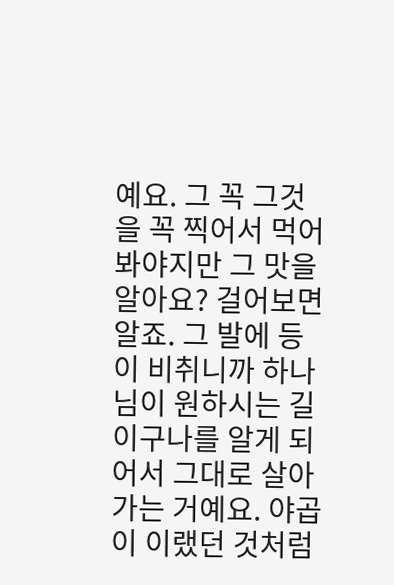예요. 그 꼭 그것을 꼭 찍어서 먹어봐야지만 그 맛을 알아요? 걸어보면 알죠. 그 발에 등이 비취니까 하나님이 원하시는 길이구나를 알게 되어서 그대로 살아가는 거예요. 야곱이 이랬던 것처럼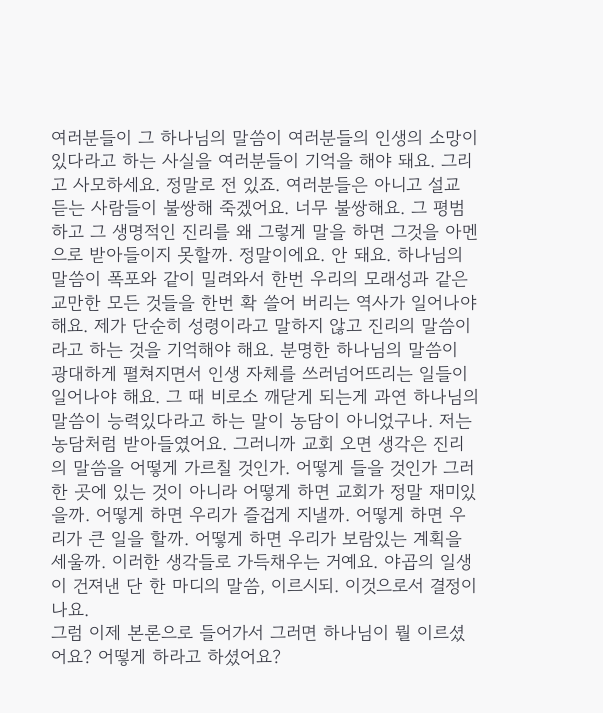여러분들이 그 하나님의 말씀이 여러분들의 인생의 소망이 있다라고 하는 사실을 여러분들이 기억을 해야 돼요. 그리고 사모하세요. 정말로 전 있죠. 여러분들은 아니고 설교 듣는 사람들이 불쌍해 죽겠어요. 너무 불쌍해요. 그 평범하고 그 생명적인 진리를 왜 그렇게 말을 하면 그것을 아멘으로 받아들이지 못할까. 정말이에요. 안 돼요. 하나님의 말씀이 폭포와 같이 밀려와서 한번 우리의 모래성과 같은 교만한 모든 것들을 한번 확 쓸어 버리는 역사가 일어나야 해요. 제가 단순히 성령이라고 말하지 않고 진리의 말씀이라고 하는 것을 기억해야 해요. 분명한 하나님의 말씀이 광대하게 펼쳐지면서 인생 자체를 쓰러넘어뜨리는 일들이 일어나야 해요. 그 때 비로소 깨닫게 되는게 과연 하나님의 말씀이 능력있다라고 하는 말이 농담이 아니었구나. 저는 농담처럼 받아들였어요. 그러니까 교회 오면 생각은 진리의 말씀을 어떻게 가르칠 것인가. 어떻게 들을 것인가 그러한 곳에 있는 것이 아니라 어떻게 하면 교회가 정말 재미있을까. 어떻게 하면 우리가 즐겁게 지낼까. 어떻게 하면 우리가 큰 일을 할까. 어떻게 하면 우리가 보람있는 계획을 세울까. 이러한 생각들로 가득채우는 거예요. 야곱의 일생이 건져낸 단 한 마디의 말씀, 이르시되. 이것으로서 결정이 나요.
그럼 이제 본론으로 들어가서 그러면 하나님이 뭘 이르셨어요? 어떻게 하라고 하셨어요?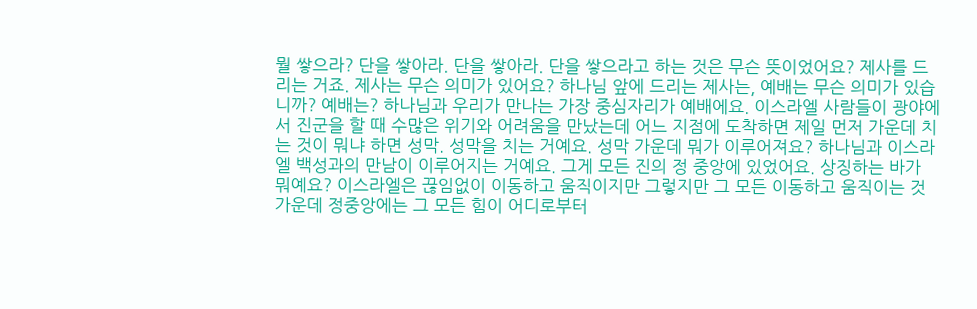뭘 쌓으라? 단을 쌓아라. 단을 쌓아라. 단을 쌓으라고 하는 것은 무슨 뜻이었어요? 제사를 드리는 거죠. 제사는 무슨 의미가 있어요? 하나님 앞에 드리는 제사는, 예배는 무슨 의미가 있습니까? 예배는? 하나님과 우리가 만나는 가장 중심자리가 예배에요. 이스라엘 사람들이 광야에서 진군을 할 때 수많은 위기와 어려움을 만났는데 어느 지점에 도착하면 제일 먼저 가운데 치는 것이 뭐냐 하면 성막. 성막을 치는 거예요. 성막 가운데 뭐가 이루어져요? 하나님과 이스라엘 백성과의 만남이 이루어지는 거예요. 그게 모든 진의 정 중앙에 있었어요. 상징하는 바가 뭐예요? 이스라엘은 끊임없이 이동하고 움직이지만 그렇지만 그 모든 이동하고 움직이는 것 가운데 정중앙에는 그 모든 힘이 어디로부터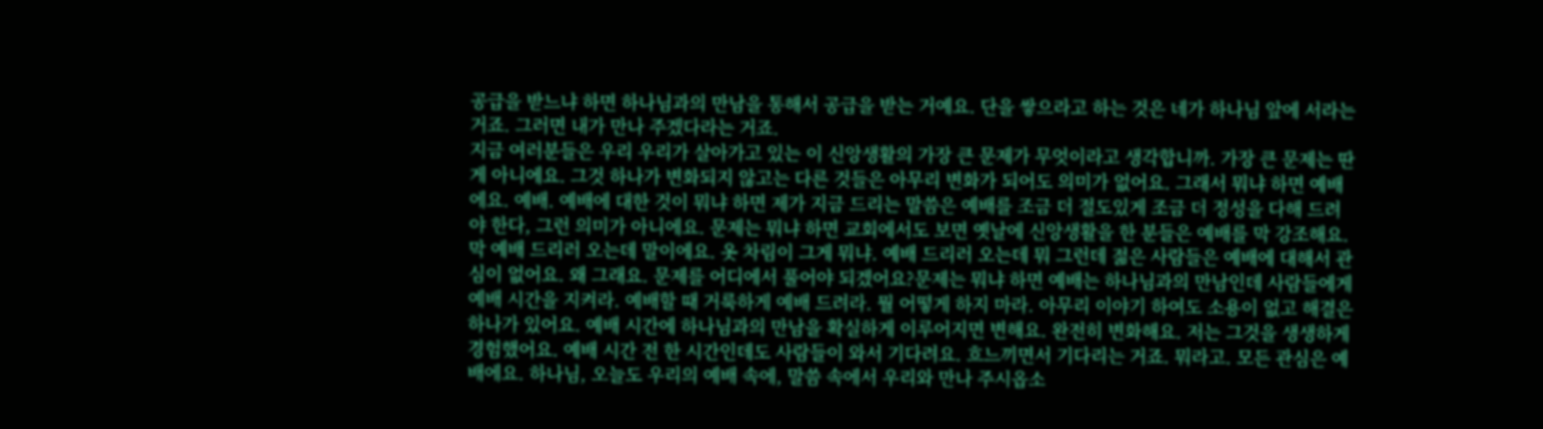공급을 받느냐 하면 하나님과의 만남을 통해서 공급을 받는 거예요. 단을 쌓으라고 하는 것은 네가 하나님 앞에 서라는 거죠. 그러면 내가 만나 주겠다라는 거죠.
지금 여러분들은 우리 우리가 살아가고 있는 이 신앙생활의 가장 큰 문제가 무엇이라고 생각합니까. 가장 큰 문제는 딴 게 아니에요. 그것 하나가 변화되지 않고는 다른 것들은 아무리 변화가 되어도 의미가 없어요. 그래서 뭐냐 하면 예배에요. 예배. 예배에 대한 것이 뭐냐 하면 제가 지금 드리는 말씀은 예배를 조금 더 절도있게 조금 더 정성을 다해 드려야 한다, 그런 의미가 아니에요. 문제는 뭐냐 하면 교회에서도 보면 옛날에 신앙생활을 한 분들은 예배를 막 강조해요. 막 예배 드리러 오는데 말이에요. 옷 차림이 그게 뭐냐. 예배 드리러 오는데 뭐 그런데 젊은 사람들은 예배에 대해서 관심이 없어요. 왜 그래요. 문제를 어디에서 풀어야 되겠어요?문제는 뭐냐 하면 예배는 하나님과의 만남인데 사람들에게 예배 시간을 지켜라. 예배할 때 거룩하게 예배 드려라. 뭘 어떻게 하지 마라. 아무리 이야기 하여도 소용이 없고 해결은 하나가 있어요. 예배 시간에 하나님과의 만남을 확실하게 이루어지면 변해요. 완전히 변화해요. 저는 그것을 생생하게 경험했어요. 예배 시간 전 한 시간인데도 사람들이 와서 기다려요. 흐느끼면서 기다리는 거죠. 뭐라고. 모든 관심은 예배에요. 하나님, 오늘도 우리의 예배 속에, 말씀 속에서 우리와 만나 주시옵소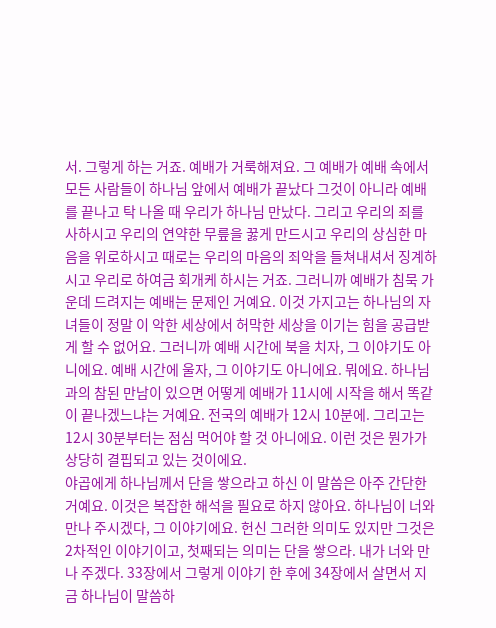서. 그렇게 하는 거죠. 예배가 거룩해져요. 그 예배가 예배 속에서 모든 사람들이 하나님 앞에서 예배가 끝났다 그것이 아니라 예배를 끝나고 탁 나올 때 우리가 하나님 만났다. 그리고 우리의 죄를 사하시고 우리의 연약한 무릎을 꿇게 만드시고 우리의 상심한 마음을 위로하시고 때로는 우리의 마음의 죄악을 들쳐내셔서 징계하시고 우리로 하여금 회개케 하시는 거죠. 그러니까 예배가 침묵 가운데 드려지는 예배는 문제인 거예요. 이것 가지고는 하나님의 자녀들이 정말 이 악한 세상에서 허막한 세상을 이기는 힘을 공급받게 할 수 없어요. 그러니까 예배 시간에 북을 치자, 그 이야기도 아니에요. 예배 시간에 울자, 그 이야기도 아니에요. 뭐에요. 하나님과의 참된 만남이 있으면 어떻게 예배가 11시에 시작을 해서 똑같이 끝나겠느냐는 거예요. 전국의 예배가 12시 10분에. 그리고는 12시 30분부터는 점심 먹어야 할 것 아니에요. 이런 것은 뭔가가 상당히 결핍되고 있는 것이에요.
야곱에게 하나님께서 단을 쌓으라고 하신 이 말씀은 아주 간단한 거예요. 이것은 복잡한 해석을 필요로 하지 않아요. 하나님이 너와 만나 주시겠다, 그 이야기에요. 헌신 그러한 의미도 있지만 그것은 2차적인 이야기이고, 첫째되는 의미는 단을 쌓으라. 내가 너와 만나 주겠다. 33장에서 그렇게 이야기 한 후에 34장에서 살면서 지금 하나님이 말씀하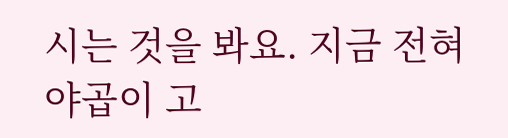시는 것을 봐요. 지금 전혀 야곱이 고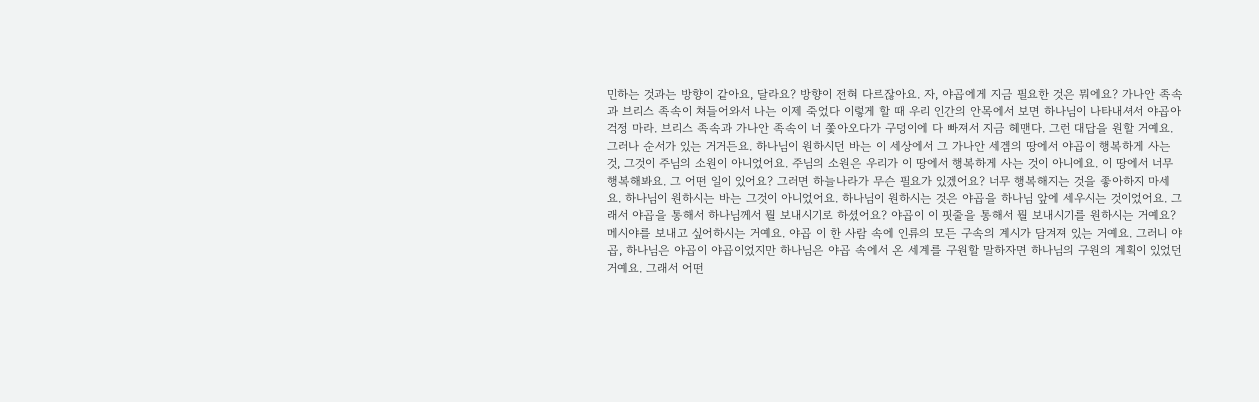민하는 것과는 방향이 같아요, 달라요? 방향이 전혀 다르잖아요. 자, 야곱에게 지금 필요한 것은 뭐에요? 가나안 족속과 브리스 족속이 쳐들어와서 나는 이제 죽었다 이렇게 할 때 우리 인간의 안목에서 보면 하나님이 나타내셔서 야곱아 걱정 마라. 브리스 족속과 가나안 족속이 너 쫓아오다가 구덩이에 다 빠져서 지금 헤맨다. 그런 대답을 원할 거예요. 그러나 순서가 있는 거거든요. 하나님이 원하시던 바는 이 세상에서 그 가나안 세겜의 땅에서 야곱이 행복하게 사는 것, 그것이 주님의 소원이 아니었어요. 주님의 소원은 우리가 이 땅에서 행복하게 사는 것이 아니에요. 이 땅에서 너무 행복해봐요. 그 어떤 일이 있어요? 그러면 하늘나라가 무슨 필요가 있겠어요? 너무 행복해지는 것을 좋아하지 마세요. 하나님이 원하시는 바는 그것이 아니었어요. 하나님이 원하시는 것은 야곱을 하나님 앞에 세우시는 것이었어요. 그래서 야곱을 통해서 하나님께서 뭘 보내시기로 하셨어요? 야곱이 이 핏줄을 통해서 뭘 보내시기를 원하시는 거예요? 메시야를 보내고 싶어하시는 거예요. 야곱 이 한 사람 속에 인류의 모든 구속의 계시가 담겨져 있는 거예요. 그러니 야곱, 하나님은 야곱이 야곱이었지만 하나님은 야곱 속에서 온 세계를 구원할 말하자면 하나님의 구원의 계획이 있었던 거예요. 그래서 어떤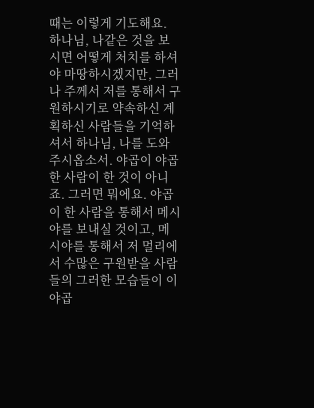때는 이렇게 기도해요. 하나님, 나같은 것을 보시면 어떻게 처치를 하셔야 마땅하시겠지만, 그러나 주께서 저를 통해서 구원하시기로 약속하신 계획하신 사람들을 기억하셔서 하나님, 나를 도와주시옵소서. 야곱이 야곱 한 사람이 한 것이 아니죠. 그러면 뭐에요. 야곱 이 한 사람을 통해서 메시야를 보내실 것이고, 메시야를 통해서 저 멀리에서 수많은 구원받을 사람들의 그러한 모습들이 이 야곱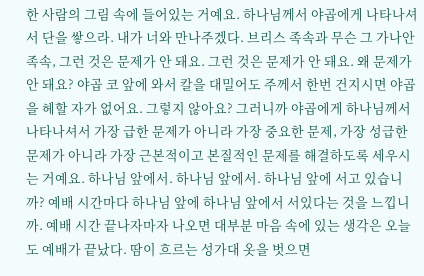한 사람의 그림 속에 들어있는 거예요. 하나님께서 야곱에게 나타나셔서 단을 쌓으라. 내가 너와 만나주겠다. 브리스 족속과 무슨 그 가나안 족속, 그런 것은 문제가 안 돼요. 그런 것은 문제가 안 돼요. 왜 문제가 안 돼요? 야곱 코 앞에 와서 칼을 대밀어도 주께서 한번 건지시면 야곱을 헤할 자가 없어요. 그렇지 않아요? 그러니까 야곱에게 하나님께서 나타나셔서 가장 급한 문제가 아니라 가장 중요한 문제, 가장 성급한 문제가 아니라 가장 근본적이고 본질적인 문제를 해결하도록 세우시는 거예요. 하나님 앞에서. 하나님 앞에서. 하나님 앞에 서고 있습니까? 예배 시간마다 하나님 앞에 하나님 앞에서 서있다는 것을 느낍니까. 예배 시간 끝나자마자 나오면 대부분 마음 속에 있는 생각은 오늘도 예배가 끝났다. 땀이 흐르는 성가대 옷을 벗으면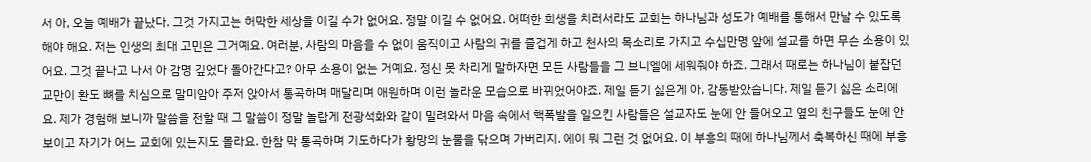서 아, 오늘 예배가 끝났다. 그것 가지고는 허막한 세상을 이길 수가 없어요. 정말 이길 수 없어요. 어떠한 희생을 치러서라도 교회는 하나님과 성도가 예배를 통해서 만날 수 있도록 해야 해요. 저는 인생의 최대 고민은 그거예요. 여러분, 사람의 마음을 수 없이 움직이고 사람의 귀를 즐겁게 하고 천사의 목소리로 가지고 수십만명 앞에 설교를 하면 무슨 소용이 있어요. 그것 끝나고 나서 아 감명 깊었다 돌아간다고? 아무 소용이 없는 거예요. 정신 못 차리게 말하자면 모든 사람들을 그 브니엘에 세워줘야 하죠. 그래서 때로는 하나님이 붙잡던 교만이 환도 뼈를 치심으로 말미암아 주저 앉아서 통곡하며 매달리며 애원하며 이런 놀라운 모습으로 바뀌었어야죠. 제일 듣기 싫은게 아, 감동받았습니다. 제일 듣기 싫은 소리에요. 제가 경험해 보니까 말씀을 전할 때 그 말씀이 정말 놀랍게 전광석화와 같이 밀려와서 마음 속에서 핵폭발을 일으킨 사람들은 설교자도 눈에 안 들어오고 옆의 친구들도 눈에 안 보이고 자기가 어느 교회에 있는지도 몰라요. 한참 막 통곡하며 기도하다가 황망의 눈물을 닦으며 가버리지. 에이 뭐 그런 것 없어요. 이 부흥의 때에 하나님께서 축복하신 때에 부흥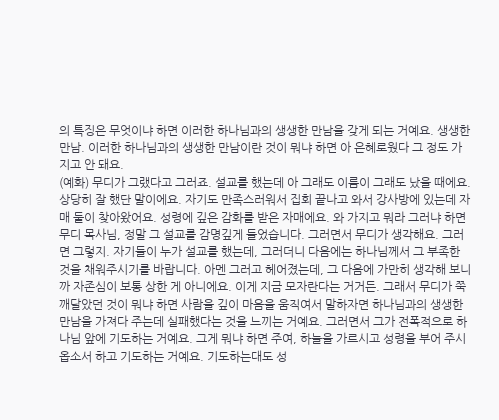의 특징은 무엇이냐 하면 이러한 하나님과의 생생한 만남을 갖게 되는 거예요. 생생한 만남. 이러한 하나님과의 생생한 만남이란 것이 뭐냐 하면 아 은혜로웠다 그 정도 가지고 안 돼요.
(예화) 무디가 그랬다고 그러죠. 설교를 했는데 아 그래도 이름이 그래도 났을 때에요. 상당히 잘 했단 말이에요. 자기도 만족스러워서 집회 끝나고 와서 강사방에 있는데 자매 둘이 찾아왔어요. 성령에 깊은 감화를 받은 자매에요. 와 가지고 뭐라 그러냐 하면 무디 목사님, 정말 그 설교를 감명깊게 들었습니다. 그러면서 무디가 생각해요. 그러면 그렇지. 자기들이 누가 설교를 했는데, 그러더니 다음에는 하나님께서 그 부족한 것을 채워주시기를 바랍니다. 아멘 그러고 헤어졌는데, 그 다음에 가만히 생각해 보니까 자존심이 보통 상한 게 아니에요. 이게 지금 모자란다는 거거든. 그래서 무디가 쭉 깨달았던 것이 뭐냐 하면 사람을 깊이 마음을 움직여서 말하자면 하나님과의 생생한 만남을 가져다 주는데 실패했다는 것을 느끼는 거예요. 그러면서 그가 전폭적으로 하나님 앞에 기도하는 거예요. 그게 뭐냐 하면 주여, 하늘을 가르시고 성령을 부어 주시옵소서 하고 기도하는 거예요. 기도하는대도 성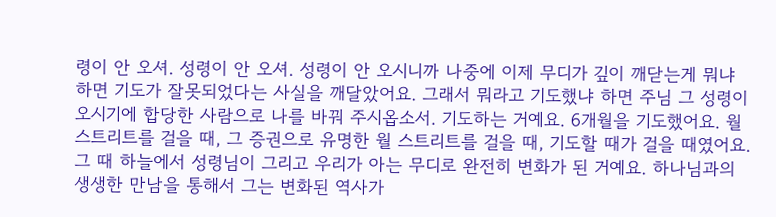령이 안 오셔. 성령이 안 오셔. 성령이 안 오시니까 나중에 이제 무디가 깊이 깨닫는게 뭐냐 하면 기도가 잘못되었다는 사실을 깨달았어요. 그래서 뭐라고 기도했냐 하면 주님 그 성령이 오시기에 합당한 사람으로 나를 바꿔 주시옵소서. 기도하는 거예요. 6개월을 기도했어요. 월 스트리트를 걸을 때, 그 증권으로 유명한 월 스트리트를 걸을 때, 기도할 때가 걸을 때였어요. 그 때 하늘에서 성령님이 그리고 우리가 아는 무디로 완전히 변화가 된 거예요. 하나님과의 생생한 만남을 통해서 그는 변화된 역사가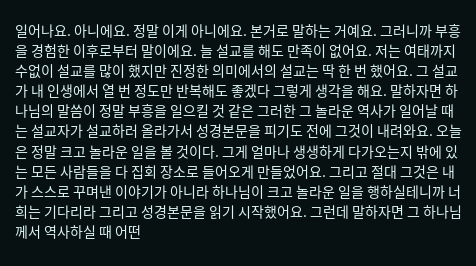일어나요. 아니에요. 정말 이게 아니에요. 본거로 말하는 거예요. 그러니까 부흥을 경험한 이후로부터 말이에요. 늘 설교를 해도 만족이 없어요. 저는 여태까지 수없이 설교를 많이 했지만 진정한 의미에서의 설교는 딱 한 번 했어요. 그 설교가 내 인생에서 열 번 정도만 반복해도 좋겠다 그렇게 생각을 해요. 말하자면 하나님의 말씀이 정말 부흥을 일으킬 것 같은 그러한 그 놀라운 역사가 일어날 때는 설교자가 설교하러 올라가서 성경본문을 피기도 전에 그것이 내려와요. 오늘은 정말 크고 놀라운 일을 볼 것이다. 그게 얼마나 생생하게 다가오는지 밖에 있는 모든 사람들을 다 집회 장소로 들어오게 만들었어요. 그리고 절대 그것은 내가 스스로 꾸며낸 이야기가 아니라 하나님이 크고 놀라운 일을 행하실테니까 너희는 기다리라 그리고 성경본문을 읽기 시작했어요. 그런데 말하자면 그 하나님께서 역사하실 때 어떤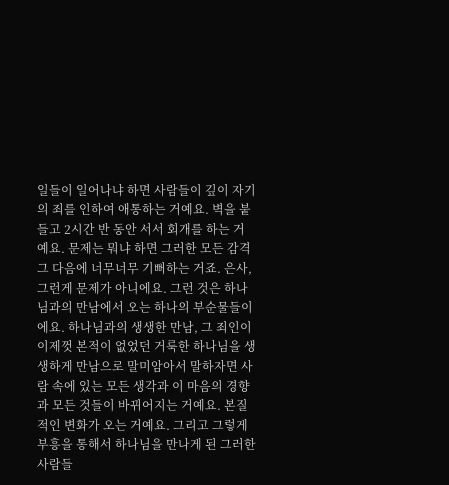일들이 일어나냐 하면 사람들이 깊이 자기의 죄를 인하여 애통하는 거예요. 벽을 붙들고 2시간 반 동안 서서 회개를 하는 거예요. 문제는 뭐냐 하면 그러한 모든 감격 그 다음에 너무너무 기뻐하는 거죠. 은사, 그런게 문제가 아니에요. 그런 것은 하나님과의 만남에서 오는 하나의 부순물들이에요. 하나님과의 생생한 만남, 그 죄인이 이제껏 본적이 없었던 거룩한 하나님을 생생하게 만남으로 말미암아서 말하자면 사람 속에 있는 모든 생각과 이 마음의 경향과 모든 것들이 바뀌어지는 거예요. 본질적인 변화가 오는 거예요. 그리고 그렇게 부흥을 통해서 하나님을 만나게 된 그러한 사람들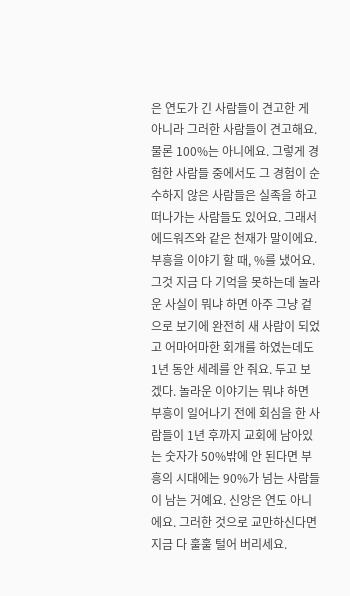은 연도가 긴 사람들이 견고한 게 아니라 그러한 사람들이 견고해요. 물론 100%는 아니에요. 그렇게 경험한 사람들 중에서도 그 경험이 순수하지 않은 사람들은 실족을 하고 떠나가는 사람들도 있어요. 그래서 에드워즈와 같은 천재가 말이에요. 부흥을 이야기 할 때, %를 냈어요. 그것 지금 다 기억을 못하는데 놀라운 사실이 뭐냐 하면 아주 그냥 겉으로 보기에 완전히 새 사람이 되었고 어마어마한 회개를 하였는데도 1년 동안 세례를 안 줘요. 두고 보겠다. 놀라운 이야기는 뭐냐 하면 부흥이 일어나기 전에 회심을 한 사람들이 1년 후까지 교회에 남아있는 숫자가 50%밖에 안 된다면 부흥의 시대에는 90%가 넘는 사람들이 남는 거예요. 신앙은 연도 아니에요. 그러한 것으로 교만하신다면 지금 다 훌훌 털어 버리세요.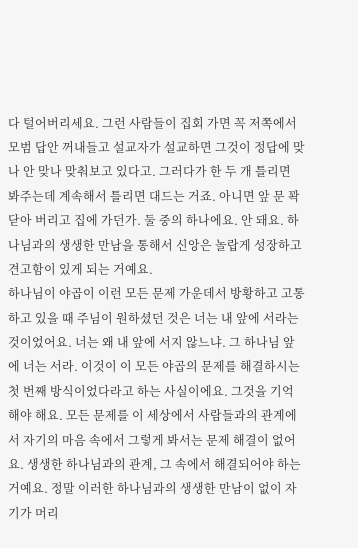다 털어버리세요. 그런 사람들이 집회 가면 꼭 저쪽에서 모범 답안 꺼내들고 설교자가 설교하면 그것이 정답에 맞나 안 맞나 맞춰보고 있다고. 그러다가 한 두 개 틀리면 봐주는데 계속해서 틀리면 대드는 거죠. 아니면 앞 문 꽉 닫아 버리고 집에 가던가. 둘 중의 하나에요. 안 돼요. 하나님과의 생생한 만남을 통해서 신앙은 놀랍게 성장하고 견고함이 있게 되는 거예요.
하나님이 야곱이 이런 모든 문제 가운데서 방황하고 고통하고 있을 때 주님이 원하셨던 것은 너는 내 앞에 서라는 것이었어요. 너는 왜 내 앞에 서지 않느냐. 그 하나님 앞에 너는 서라. 이것이 이 모든 야곱의 문제를 해결하시는 첫 번째 방식이었다라고 하는 사실이에요. 그것을 기억해야 해요. 모든 문제를 이 세상에서 사람들과의 관계에서 자기의 마음 속에서 그렇게 봐서는 문제 해결이 없어요. 생생한 하나님과의 관계, 그 속에서 해결되어야 하는 거예요. 정말 이러한 하나님과의 생생한 만남이 없이 자기가 머리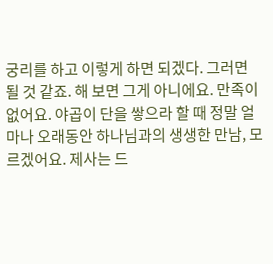궁리를 하고 이렇게 하면 되겠다. 그러면 될 것 같죠. 해 보면 그게 아니에요. 만족이 없어요. 야곱이 단을 쌓으라 할 때 정말 얼마나 오래동안 하나님과의 생생한 만남, 모르겠어요. 제사는 드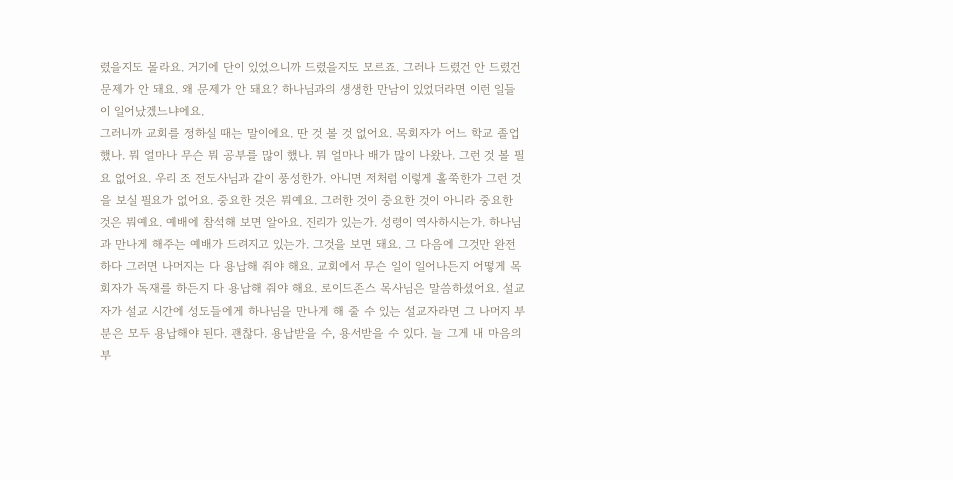렸을지도 몰라요. 거기에 단이 있었으니까 드렸을지도 모르죠. 그러나 드렸건 안 드렸건 문제가 안 돼요. 왜 문제가 안 돼요? 하나님과의 생생한 만남이 있었더라면 이런 일들이 일어났겠느냐에요.
그러니까 교회를 정하실 때는 말이에요. 딴 것 볼 것 없어요. 목회자가 어느 학교 졸업했나. 뭐 얼마나 무슨 뭐 공부를 많이 했나. 뭐 얼마나 배가 많이 나왔나. 그런 것 볼 필요 없어요. 우리 조 전도사님과 같이 풍성한가. 아니면 저처럼 이렇게 홀쭉한가 그런 것을 보실 필요가 없어요. 중요한 것은 뭐예요. 그러한 것이 중요한 것이 아니라 중요한 것은 뭐예요. 예배에 참석해 보면 알아요. 진리가 있는가. 성령이 역사하시는가. 하나님과 만나게 해주는 예배가 드려지고 있는가. 그것을 보면 돼요. 그 다음에 그것만 완전하다 그러면 나머지는 다 용납해 줘야 해요. 교회에서 무슨 일이 일어나든지 어떻게 목회자가 독재를 하든지 다 용납해 줘야 해요. 로이드존스 목사님은 말씀하셨어요. 설교자가 설교 시간에 성도들에게 하나님을 만나게 해 줄 수 있는 설교자라면 그 나머지 부분은 모두 용납해야 된다. 괜찮다. 용납받을 수, 용서받을 수 있다. 늘 그게 내 마음의 부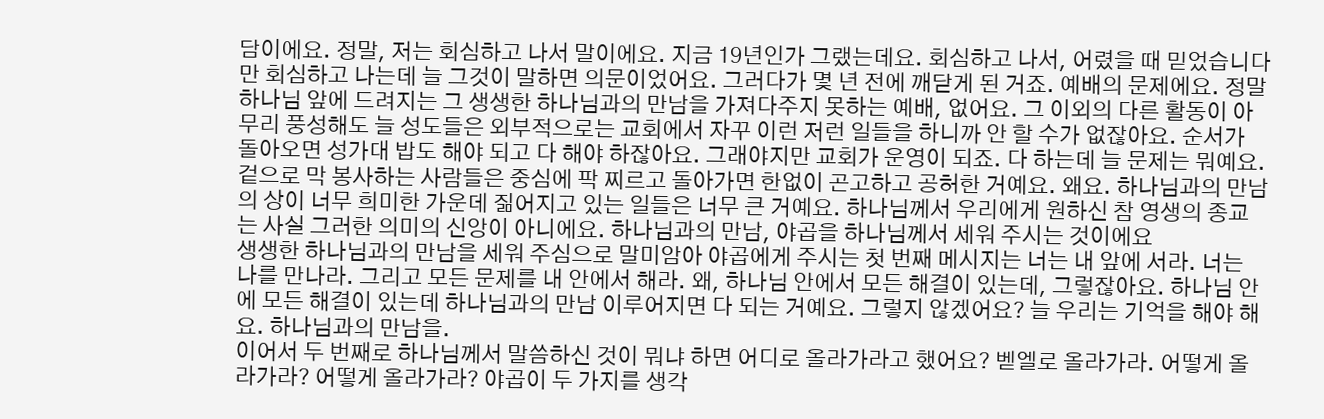담이에요. 정말, 저는 회심하고 나서 말이에요. 지금 19년인가 그랬는데요. 회심하고 나서, 어렸을 때 믿었습니다만 회심하고 나는데 늘 그것이 말하면 의문이었어요. 그러다가 몇 년 전에 깨닫게 된 거죠. 예배의 문제에요. 정말 하나님 앞에 드려지는 그 생생한 하나님과의 만남을 가져다주지 못하는 예배, 없어요. 그 이외의 다른 활동이 아무리 풍성해도 늘 성도들은 외부적으로는 교회에서 자꾸 이런 저런 일들을 하니까 안 할 수가 없잖아요. 순서가 돌아오면 성가대 밥도 해야 되고 다 해야 하잖아요. 그래야지만 교회가 운영이 되죠. 다 하는데 늘 문제는 뭐예요. 겉으로 막 봉사하는 사람들은 중심에 팍 찌르고 돌아가면 한없이 곤고하고 공허한 거예요. 왜요. 하나님과의 만남의 상이 너무 희미한 가운데 짊어지고 있는 일들은 너무 큰 거예요. 하나님께서 우리에게 원하신 참 영생의 종교는 사실 그러한 의미의 신앙이 아니에요. 하나님과의 만남, 야곱을 하나님께서 세워 주시는 것이에요
생생한 하나님과의 만남을 세워 주심으로 말미암아 야곱에게 주시는 첫 번째 메시지는 너는 내 앞에 서라. 너는 나를 만나라. 그리고 모든 문제를 내 안에서 해라. 왜, 하나님 안에서 모든 해결이 있는데, 그렇잖아요. 하나님 안에 모든 해결이 있는데 하나님과의 만남 이루어지면 다 되는 거예요. 그렇지 않겠어요? 늘 우리는 기억을 해야 해요. 하나님과의 만남을.
이어서 두 번째로 하나님께서 말씀하신 것이 뭐냐 하면 어디로 올라가라고 했어요? 벧엘로 올라가라. 어떻게 올라가라? 어떻게 올라가라? 야곱이 두 가지를 생각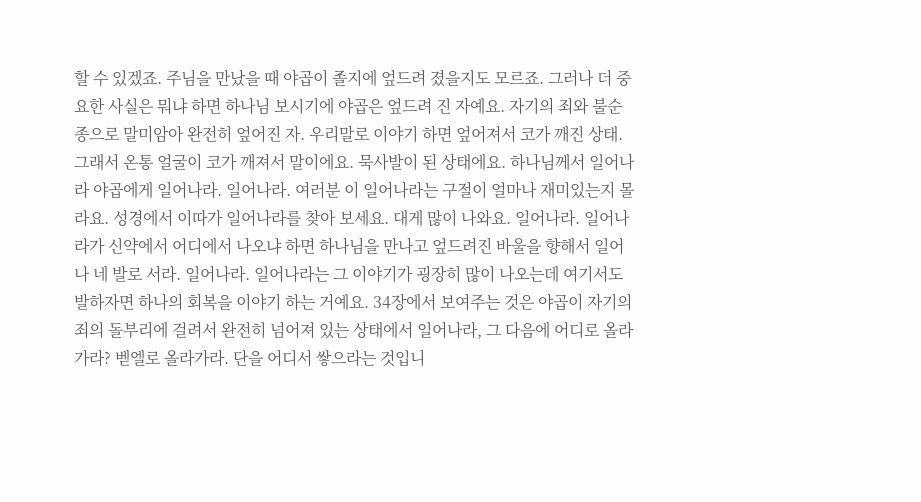할 수 있겠죠. 주님을 만났을 때 야곱이 졸지에 엎드려 졌을지도 모르죠. 그러나 더 중요한 사실은 뭐냐 하면 하나님 보시기에 야곱은 엎드려 진 자예요. 자기의 죄와 불순종으로 말미암아 완전히 엎어진 자. 우리말로 이야기 하면 엎어져서 코가 깨진 상태. 그래서 온통 얼굴이 코가 깨져서 말이에요. 묵사발이 된 상태에요. 하나님께서 일어나라 야곱에게 일어나라. 일어나라. 여러분 이 일어나라는 구절이 얼마나 재미있는지 몰라요. 성경에서 이따가 일어나라를 찾아 보세요. 대게 많이 나와요. 일어나라. 일어나라가 신약에서 어디에서 나오냐 하면 하나님을 만나고 엎드려진 바울을 향해서 일어나 네 발로 서라. 일어나라. 일어나라는 그 이야기가 굉장히 많이 나오는데 여기서도 발하자면 하나의 회복을 이야기 하는 거예요. 34장에서 보여주는 것은 야곱이 자기의 죄의 돌부리에 걸려서 완전히 넘어져 있는 상태에서 일어나라, 그 다음에 어디로 올라가라? 벧엘로 올라가라. 단을 어디서 쌓으라는 것입니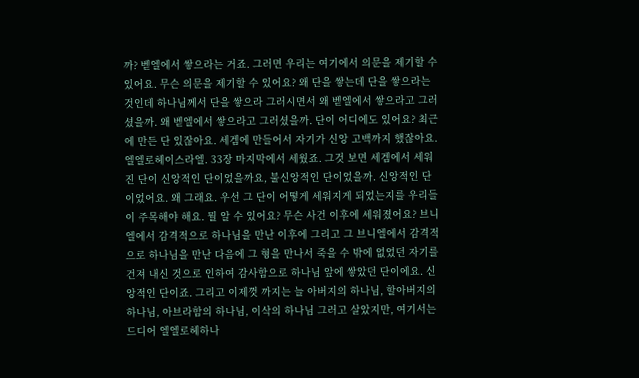까? 벧엘에서 쌓으라는 거죠. 그러면 우리는 여기에서 의문을 제기할 수 있어요. 무슨 의문을 제기할 수 있어요? 왜 단을 쌓는데 단을 쌓으라는 것인데 하나님께서 단을 쌓으라 그러시면서 왜 벧엘에서 쌓으라고 그러셨을까. 왜 벧엘에서 쌓으라고 그러셨을까. 단이 어디에도 있어요? 최근에 만든 단 있잖아요. 세겜에 만들어서 자기가 신앙 고백까지 했잖아요. 엘엘로헤이스라엘. 33장 마지막에서 세웠죠. 그것 보면 세겜에서 세워진 단이 신앙적인 단이었을까요, 불신앙적인 단이었을까. 신앙적인 단이었어요. 왜 그래요. 우선 그 단이 어떻게 세워지게 되었는지를 우리들이 주목해야 해요. 뭘 알 수 있어요? 무슨 사건 이후에 세워졌어요? 브니엘에서 감격적으로 하나님을 만난 이후에 그리고 그 브니엘에서 감격적으로 하나님을 만난 다음에 그 형을 만나서 죽을 수 밖에 없었던 자기를 건져 내신 것으로 인하여 감사함으로 하나님 앞에 쌓았던 단이에요. 신앙적인 단이죠. 그리고 이제껏 까지는 늘 아버지의 하나님, 할아버지의 하나님, 아브라함의 하나님, 이삭의 하나님 그러고 살았지만, 여기서는 드디어 엘엘로헤하나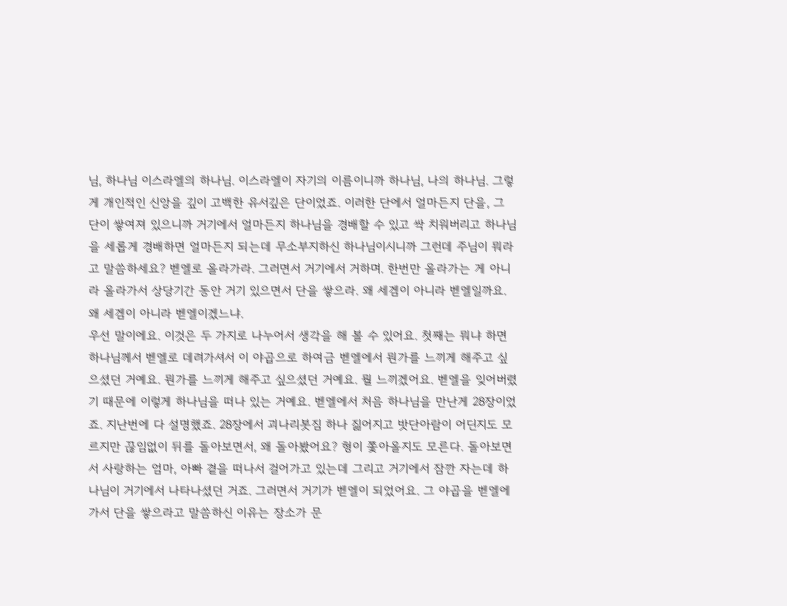님, 하나님 이스라엘의 하나님. 이스라엘이 자기의 이름이니까 하나님, 나의 하나님. 그렇게 개인적인 신앙을 깊이 고백한 유서깊은 단이었죠. 이러한 단에서 얼마든지 단을, 그 단이 쌓여져 있으니까 거기에서 얼마든지 하나님을 경배할 수 있고 싹 치워버리고 하나님을 세롭게 경배하면 얼마든지 되는데 무소부지하신 하나님이시니까 그런데 주님이 뭐라고 말씀하세요? 벧엘로 올라가라. 그러면서 거기에서 거하며. 한번만 올라가는 게 아니라 올라가서 상당기간 동안 거기 있으면서 단을 쌓으라. 왜 세겜이 아니라 벧엘일까요. 왜 세겜이 아니라 벧엘이겠느냐.
우선 말이에요. 이것은 두 가지로 나누어서 생각을 해 볼 수 있어요. 첫째는 뭐냐 하면 하나님께서 벧엘로 데려가셔서 이 야곱으로 하여금 벧엘에서 뭔가를 느끼게 해주고 싶으셨던 거예요. 뭔가를 느끼게 해주고 싶으셨던 거예요. 뭘 느끼겠어요. 벧엘을 잊어버렸기 때문에 이렇게 하나님을 떠나 있는 거예요. 벧엘에서 처음 하나님을 만난게 28장이었죠. 지난번에 다 설명했죠. 28장에서 괴나리봇짐 하나 짊어지고 밧단아람이 어딘지도 모르지만 끊임없이 뒤를 돌아보면서, 왜 돌아봤어요? 형이 쫓아올지도 모른다. 돌아보면서 사랑하는 엄마, 아빠 곁을 떠나서 걸어가고 있는데 그리고 거기에서 잠깐 자는데 하나님이 거기에서 나타나셨던 거죠. 그러면서 거기가 벧엘이 되었어요. 그 야곱을 벧엘에 가서 단을 쌓으라고 말씀하신 이유는 장소가 문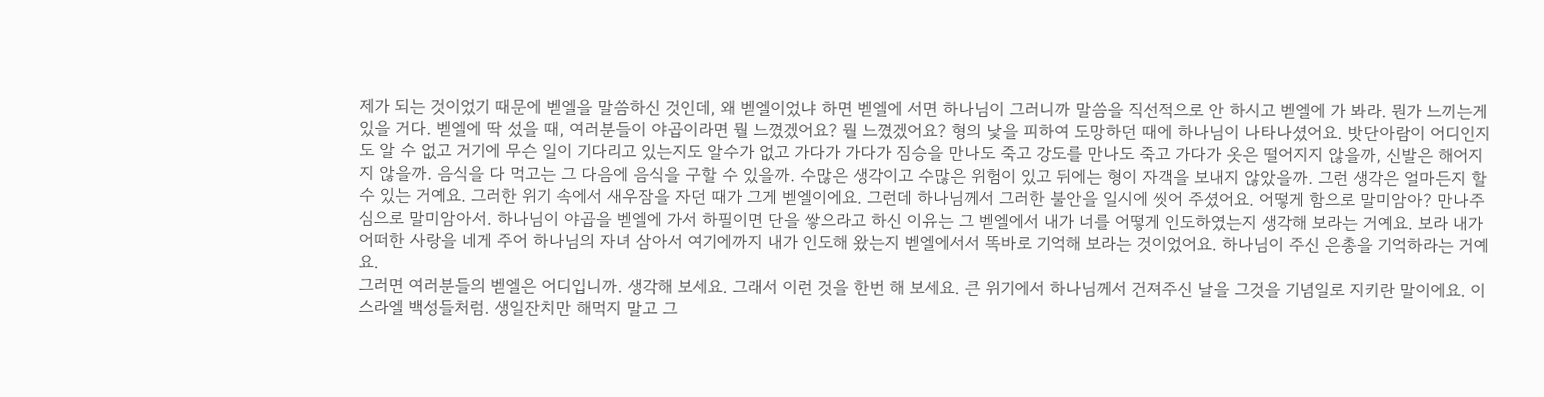제가 되는 것이었기 때문에 벧엘을 말씀하신 것인데, 왜 벧엘이었냐 하면 벧엘에 서면 하나님이 그러니까 말씀을 직선적으로 안 하시고 벧엘에 가 봐라. 뭔가 느끼는게 있을 거다. 벧엘에 딱 섰을 때, 여러분들이 야곱이라면 뭘 느꼈겠어요? 뭘 느꼈겠어요? 형의 낯을 피하여 도망하던 때에 하나님이 나타나셨어요. 밧단아람이 어디인지도 알 수 없고 거기에 무슨 일이 기다리고 있는지도 알수가 없고 가다가 가다가 짐승을 만나도 죽고 강도를 만나도 죽고 가다가 옷은 떨어지지 않을까, 신발은 해어지지 않을까. 음식을 다 먹고는 그 다음에 음식을 구할 수 있을까. 수많은 생각이고 수많은 위험이 있고 뒤에는 형이 자객을 보내지 않았을까. 그런 생각은 얼마든지 할 수 있는 거예요. 그러한 위기 속에서 새우잠을 자던 때가 그게 벧엘이에요. 그런데 하나님께서 그러한 불안을 일시에 씻어 주셨어요. 어떻게 함으로 말미암아? 만나주심으로 말미암아서. 하나님이 야곱을 벧엘에 가서 하필이면 단을 쌓으라고 하신 이유는 그 벧엘에서 내가 너를 어떻게 인도하였는지 생각해 보라는 거예요. 보라 내가 어떠한 사랑을 네게 주어 하나님의 자녀 삼아서 여기에까지 내가 인도해 왔는지 벧엘에서서 똑바로 기억해 보라는 것이었어요. 하나님이 주신 은총을 기억하라는 거예요.
그러면 여러분들의 벧엘은 어디입니까. 생각해 보세요. 그래서 이런 것을 한번 해 보세요. 큰 위기에서 하나님께서 건져주신 날을 그것을 기념일로 지키란 말이에요. 이스라엘 백성들처럼. 생일잔치만 해먹지 말고 그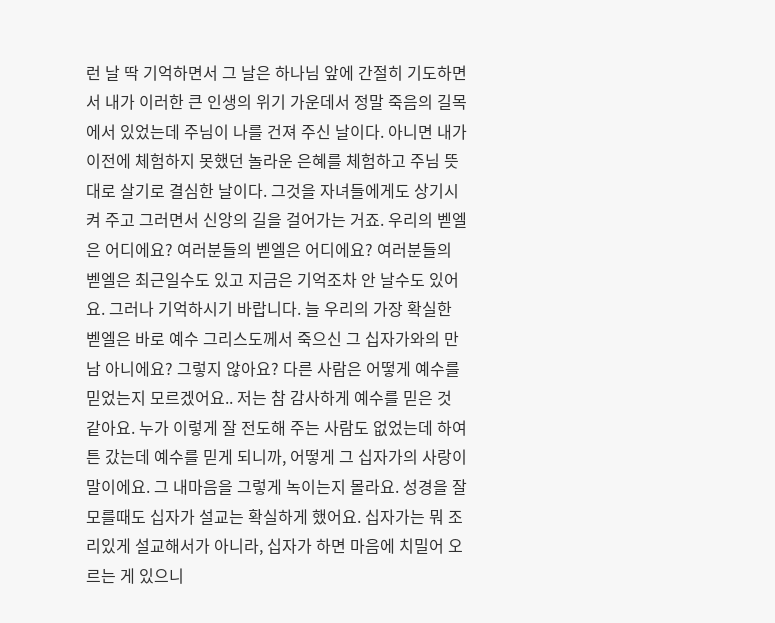런 날 딱 기억하면서 그 날은 하나님 앞에 간절히 기도하면서 내가 이러한 큰 인생의 위기 가운데서 정말 죽음의 길목에서 있었는데 주님이 나를 건져 주신 날이다. 아니면 내가 이전에 체험하지 못했던 놀라운 은혜를 체험하고 주님 뜻대로 살기로 결심한 날이다. 그것을 자녀들에게도 상기시켜 주고 그러면서 신앙의 길을 걸어가는 거죠. 우리의 벧엘은 어디에요? 여러분들의 벧엘은 어디에요? 여러분들의 벧엘은 최근일수도 있고 지금은 기억조차 안 날수도 있어요. 그러나 기억하시기 바랍니다. 늘 우리의 가장 확실한 벧엘은 바로 예수 그리스도께서 죽으신 그 십자가와의 만남 아니에요? 그렇지 않아요? 다른 사람은 어떻게 예수를 믿었는지 모르겠어요.. 저는 참 감사하게 예수를 믿은 것 같아요. 누가 이렇게 잘 전도해 주는 사람도 없었는데 하여튼 갔는데 예수를 믿게 되니까, 어떻게 그 십자가의 사랑이 말이에요. 그 내마음을 그렇게 녹이는지 몰라요. 성경을 잘 모를때도 십자가 설교는 확실하게 했어요. 십자가는 뭐 조리있게 설교해서가 아니라, 십자가 하면 마음에 치밀어 오르는 게 있으니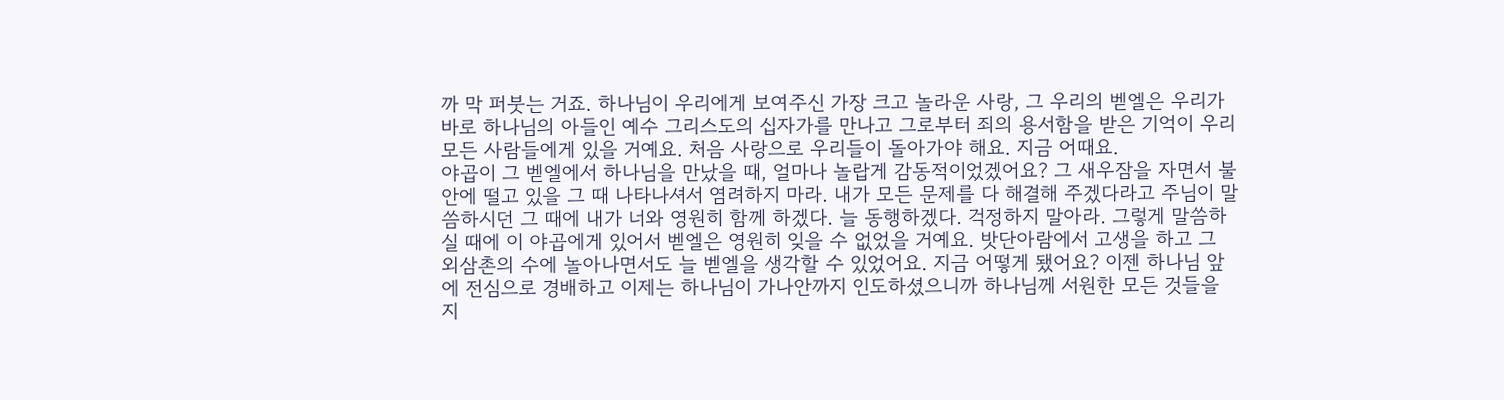까 막 퍼붓는 거죠. 하나님이 우리에게 보여주신 가장 크고 놀라운 사랑, 그 우리의 벧엘은 우리가 바로 하나님의 아들인 예수 그리스도의 십자가를 만나고 그로부터 죄의 용서함을 받은 기억이 우리 모든 사람들에게 있을 거예요. 처음 사랑으로 우리들이 돌아가야 해요. 지금 어때요.
야곱이 그 벧엘에서 하나님을 만났을 때, 얼마나 놀랍게 감동적이었겠어요? 그 새우잠을 자면서 불안에 떨고 있을 그 때 나타나셔서 염려하지 마라. 내가 모든 문제를 다 해결해 주겠다라고 주님이 말씀하시던 그 때에 내가 너와 영원히 함께 하겠다. 늘 동행하겠다. 걱정하지 말아라. 그렇게 말씀하실 때에 이 야곱에게 있어서 벧엘은 영원히 잊을 수 없었을 거예요. 밧단아람에서 고생을 하고 그 외삼촌의 수에 놀아나면서도 늘 벧엘을 생각할 수 있었어요. 지금 어떻게 됐어요? 이젠 하나님 앞에 전심으로 경배하고 이제는 하나님이 가나안까지 인도하셨으니까 하나님께 서원한 모든 것들을 지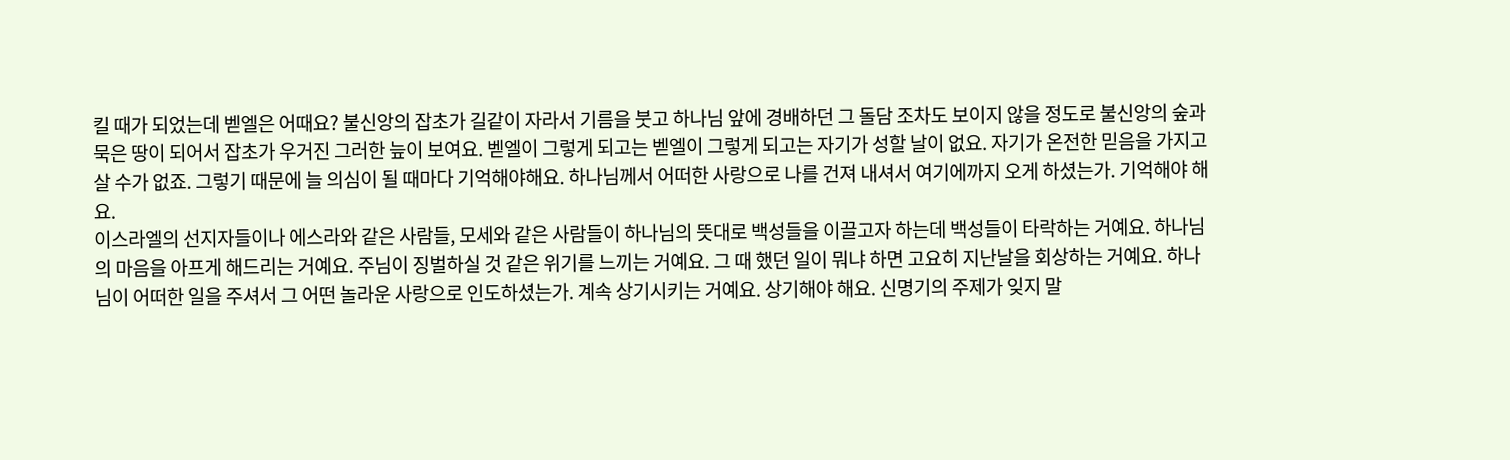킬 때가 되었는데 벧엘은 어때요? 불신앙의 잡초가 길같이 자라서 기름을 붓고 하나님 앞에 경배하던 그 돌담 조차도 보이지 않을 정도로 불신앙의 숲과 묵은 땅이 되어서 잡초가 우거진 그러한 늪이 보여요. 벧엘이 그렇게 되고는 벧엘이 그렇게 되고는 자기가 성할 날이 없요. 자기가 온전한 믿음을 가지고 살 수가 없죠. 그렇기 때문에 늘 의심이 될 때마다 기억해야해요. 하나님께서 어떠한 사랑으로 나를 건져 내셔서 여기에까지 오게 하셨는가. 기억해야 해요.
이스라엘의 선지자들이나 에스라와 같은 사람들, 모세와 같은 사람들이 하나님의 뜻대로 백성들을 이끌고자 하는데 백성들이 타락하는 거예요. 하나님의 마음을 아프게 해드리는 거예요. 주님이 징벌하실 것 같은 위기를 느끼는 거예요. 그 때 했던 일이 뭐냐 하면 고요히 지난날을 회상하는 거예요. 하나님이 어떠한 일을 주셔서 그 어떤 놀라운 사랑으로 인도하셨는가. 계속 상기시키는 거예요. 상기해야 해요. 신명기의 주제가 잊지 말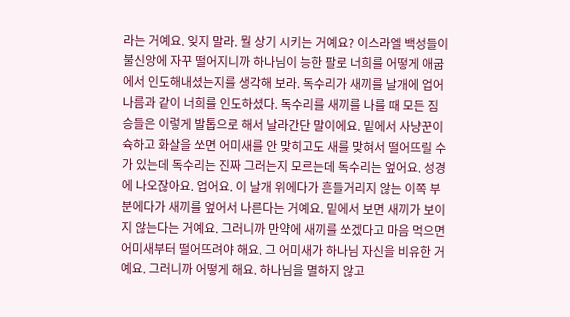라는 거예요. 잊지 말라. 뭘 상기 시키는 거예요? 이스라엘 백성들이 불신앙에 자꾸 떨어지니까 하나님이 능한 팔로 너희를 어떻게 애굽에서 인도해내셨는지를 생각해 보라. 독수리가 새끼를 날개에 업어 나름과 같이 너희를 인도하셨다. 독수리를 새끼를 나를 때 모든 짐승들은 이렇게 발톱으로 해서 날라간단 말이에요. 밑에서 사냥꾼이 슉하고 화살을 쏘면 어미새를 안 맞히고도 새를 맞혀서 떨어뜨릴 수가 있는데 독수리는 진짜 그러는지 모르는데 독수리는 엎어요. 성경에 나오잖아요. 업어요. 이 날개 위에다가 흔들거리지 않는 이쪽 부분에다가 새끼를 엎어서 나른다는 거예요. 밑에서 보면 새끼가 보이지 않는다는 거예요. 그러니까 만약에 새끼를 쏘겠다고 마음 먹으면 어미새부터 떨어뜨려야 해요. 그 어미새가 하나님 자신을 비유한 거예요. 그러니까 어떻게 해요. 하나님을 멸하지 않고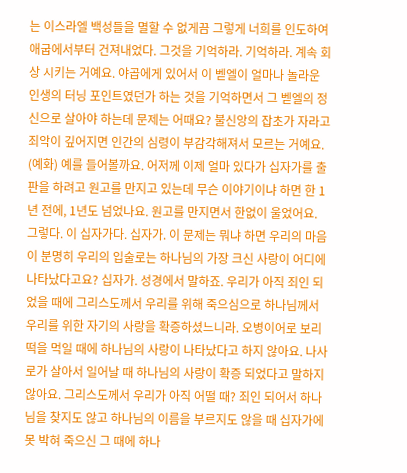는 이스라엘 백성들을 멸할 수 없게끔 그렇게 너희를 인도하여 애굽에서부터 건져내었다. 그것을 기억하라. 기억하라. 계속 회상 시키는 거예요. 야곱에게 있어서 이 벧엘이 얼마나 놀라운 인생의 터닝 포인트였던가 하는 것을 기억하면서 그 벧엘의 정신으로 살아야 하는데 문제는 어때요? 불신앙의 잡초가 자라고 죄악이 깊어지면 인간의 심령이 부감각해져서 모르는 거예요.
(예화) 예를 들어볼까요. 어저께 이제 얼마 있다가 십자가를 출판을 하려고 원고를 만지고 있는데 무슨 이야기이냐 하면 한 1년 전에, 1년도 넘었나요. 원고를 만지면서 한없이 울었어요. 그렇다. 이 십자가다. 십자가. 이 문제는 뭐냐 하면 우리의 마음이 분명히 우리의 입술로는 하나님의 가장 크신 사랑이 어디에 나타났다고요? 십자가. 성경에서 말하죠. 우리가 아직 죄인 되었을 때에 그리스도께서 우리를 위해 죽으심으로 하나님께서 우리를 위한 자기의 사랑을 확증하셨느니라. 오병이어로 보리떡을 먹일 때에 하나님의 사랑이 나타났다고 하지 않아요. 나사로가 살아서 일어날 때 하나님의 사랑이 확증 되었다고 말하지 않아요. 그리스도께서 우리가 아직 어떨 때? 죄인 되어서 하나님을 찾지도 않고 하나님의 이름을 부르지도 않을 때 십자가에 못 박혀 죽으신 그 때에 하나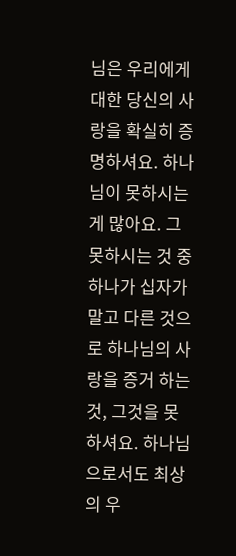님은 우리에게 대한 당신의 사랑을 확실히 증명하셔요. 하나님이 못하시는 게 많아요. 그 못하시는 것 중 하나가 십자가 말고 다른 것으로 하나님의 사랑을 증거 하는 것, 그것을 못 하셔요. 하나님으로서도 최상의 우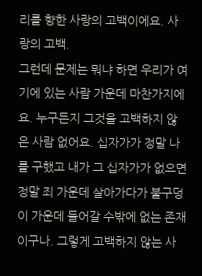리를 향한 사랑의 고백이에요. 사랑의 고백.
그런데 문제는 뭐냐 하면 우리가 여기에 있는 사람 가운데 마찬가지에요. 누구든지 그것을 고백하지 않은 사람 없어요. 십자가가 정말 나를 구했고 내가 그 십자가가 없으면 정말 죄 가운데 살아가다가 불구덩이 가운데 들어갈 수밖에 없는 존재이구나. 그렇게 고백하지 않는 사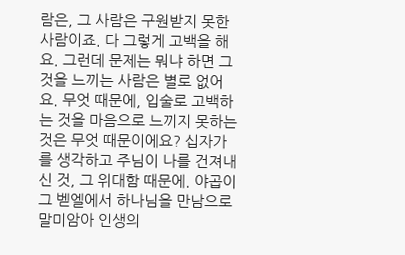람은, 그 사람은 구원받지 못한 사람이죠. 다 그렇게 고백을 해요. 그런데 문제는 뭐냐 하면 그것을 느끼는 사람은 별로 없어요. 무엇 때문에, 입술로 고백하는 것을 마음으로 느끼지 못하는 것은 무엇 때문이에요? 십자가를 생각하고 주님이 나를 건져내신 것, 그 위대함 때문에. 야곱이 그 벧엘에서 하나님을 만남으로 말미암아 인생의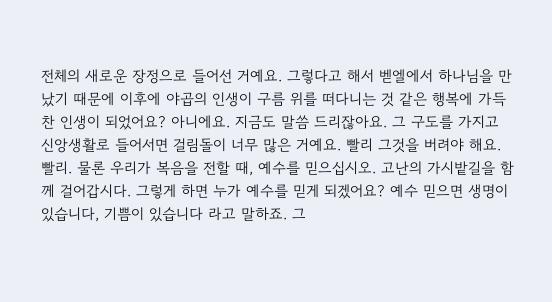전체의 새로운 장정으로 들어선 거예요. 그렇다고 해서 벧엘에서 하나님을 만났기 때문에 이후에 야곱의 인생이 구름 위를 떠다니는 것 같은 행복에 가득 찬 인생이 되었어요? 아니에요. 지금도 말씀 드리잖아요. 그 구도를 가지고 신앙생활로 들어서면 걸림돌이 너무 많은 거예요. 빨리 그것을 버려야 해요. 빨리. 물론 우리가 복음을 전할 때, 예수를 믿으십시오. 고난의 가시밭길을 함께 걸어갑시다. 그렇게 하면 누가 예수를 믿게 되겠어요? 예수 믿으면 생명이 있습니다, 기쁨이 있습니다 라고 말하죠. 그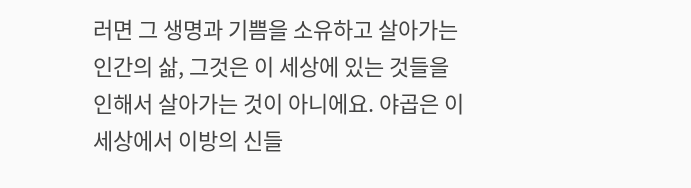러면 그 생명과 기쁨을 소유하고 살아가는 인간의 삶, 그것은 이 세상에 있는 것들을 인해서 살아가는 것이 아니에요. 야곱은 이 세상에서 이방의 신들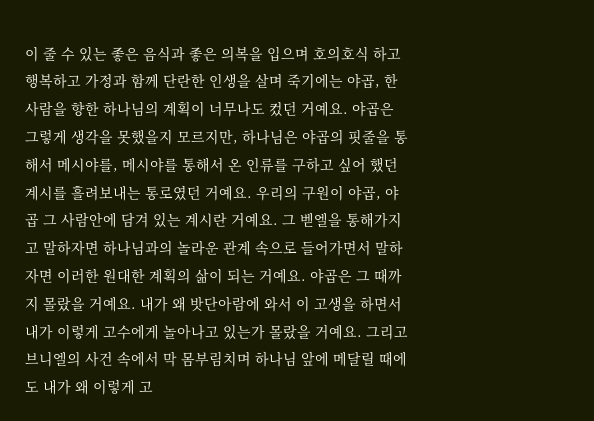이 줄 수 있는 좋은 음식과 좋은 의복을 입으며 호의호식 하고 행복하고 가정과 함께 단란한 인생을 살며 죽기에는 야곱, 한 사람을 향한 하나님의 계획이 너무나도 컸던 거예요. 야곱은 그렇게 생각을 못했을지 모르지만, 하나님은 야곱의 핏줄을 통해서 메시야를, 메시야를 통해서 온 인류를 구하고 싶어 했던 계시를 흘려보내는 통로였던 거예요. 우리의 구원이 야곱, 야곱 그 사람안에 담겨 있는 계시란 거예요. 그 벧엘을 통해가지고 말하자면 하나님과의 놀라운 관계 속으로 들어가면서 말하자면 이러한 원대한 계획의 삶이 되는 거예요. 야곱은 그 때까지 몰랐을 거예요. 내가 왜 밧단아람에 와서 이 고생을 하면서 내가 이렇게 고수에게 놀아나고 있는가 몰랐을 거예요. 그리고 브니엘의 사건 속에서 막 몸부림치며 하나님 앞에 메달릴 때에도 내가 왜 이렇게 고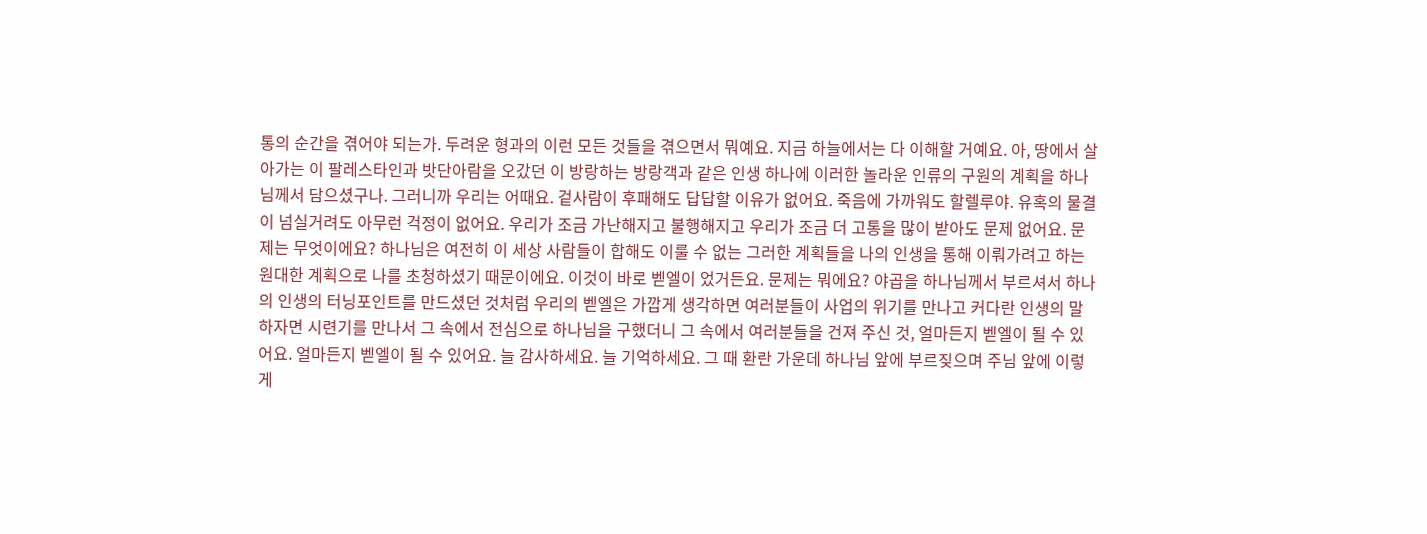통의 순간을 겪어야 되는가. 두려운 형과의 이런 모든 것들을 겪으면서 뭐예요. 지금 하늘에서는 다 이해할 거예요. 아, 땅에서 살아가는 이 팔레스타인과 밧단아람을 오갔던 이 방랑하는 방랑객과 같은 인생 하나에 이러한 놀라운 인류의 구원의 계획을 하나님께서 담으셨구나. 그러니까 우리는 어때요. 겉사람이 후패해도 답답할 이유가 없어요. 죽음에 가까워도 할렐루야. 유혹의 물결이 넘실거려도 아무런 걱정이 없어요. 우리가 조금 가난해지고 불행해지고 우리가 조금 더 고통을 많이 받아도 문제 없어요. 문제는 무엇이에요? 하나님은 여전히 이 세상 사람들이 합해도 이룰 수 없는 그러한 계획들을 나의 인생을 통해 이뤄가려고 하는 원대한 계획으로 나를 초청하셨기 때문이에요. 이것이 바로 벧엘이 었거든요. 문제는 뭐에요? 야곱을 하나님께서 부르셔서 하나의 인생의 터닝포인트를 만드셨던 것처럼 우리의 벧엘은 가깝게 생각하면 여러분들이 사업의 위기를 만나고 커다란 인생의 말하자면 시련기를 만나서 그 속에서 전심으로 하나님을 구했더니 그 속에서 여러분들을 건져 주신 것, 얼마든지 벧엘이 될 수 있어요. 얼마든지 벧엘이 될 수 있어요. 늘 감사하세요. 늘 기억하세요. 그 때 환란 가운데 하나님 앞에 부르짖으며 주님 앞에 이렇게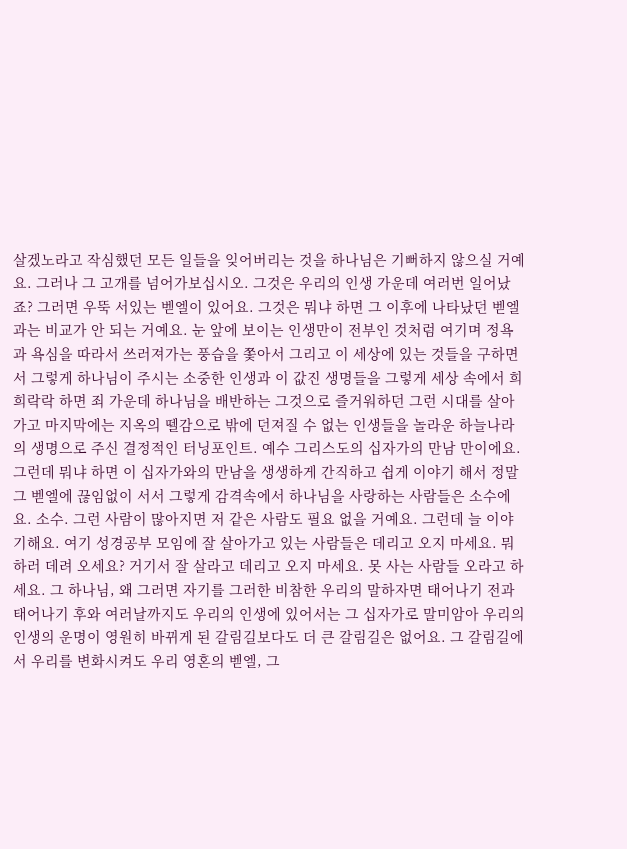살겠노라고 작심했던 모든 일들을 잊어버리는 것을 하나님은 기뻐하지 않으실 거예요. 그러나 그 고개를 넘어가보십시오. 그것은 우리의 인생 가운데 여러번 일어났죠? 그러면 우뚝 서있는 벧엘이 있어요. 그것은 뭐냐 하면 그 이후에 나타났던 벧엘과는 비교가 안 되는 거예요. 눈 앞에 보이는 인생만이 전부인 것처럼 여기며 정욕과 욕심을 따라서 쓰러져가는 풍습을 쫓아서 그리고 이 세상에 있는 것들을 구하면서 그렇게 하나님이 주시는 소중한 인생과 이 값진 생명들을 그렇게 세상 속에서 희희락락 하면 죄 가운데 하나님을 배반하는 그것으로 즐거워하던 그런 시대를 살아가고 마지막에는 지옥의 뗄감으로 밖에 던져질 수 없는 인생들을 놀라운 하늘나라의 생명으로 주신 결정적인 터닝포인트. 예수 그리스도의 십자가의 만남 만이에요. 그런데 뭐냐 하면 이 십자가와의 만남을 생생하게 간직하고 쉽게 이야기 해서 정말 그 벧엘에 끊임없이 서서 그렇게 감격속에서 하나님을 사랑하는 사람들은 소수에요. 소수. 그런 사람이 많아지면 저 같은 사람도 필요 없을 거예요. 그런데 늘 이야기해요. 여기 성경공부 모임에 잘 살아가고 있는 사람들은 데리고 오지 마세요. 뭐하러 데려 오세요? 거기서 잘 살라고 데리고 오지 마세요. 못 사는 사람들 오라고 하세요. 그 하나님, 왜 그러면 자기를 그러한 비참한 우리의 말하자면 태어나기 전과 태어나기 후와 여러날까지도 우리의 인생에 있어서는 그 십자가로 말미암아 우리의 인생의 운명이 영원히 바뀌게 된 갈림길보다도 더 큰 갈림길은 없어요. 그 갈림길에서 우리를 변화시켜도 우리 영혼의 벧엘, 그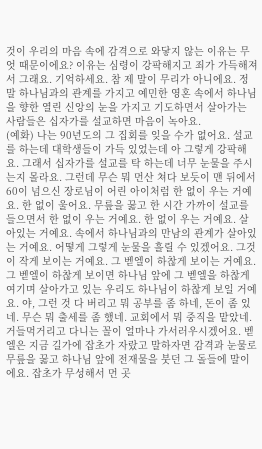것이 우리의 마음 속에 감격으로 와닿지 않는 이유는 무엇 때문이에요? 이유는 심령이 강팍해지고 죄가 가득해져서 그래요. 기억하세요. 참 제 말이 무리가 아니에요. 정말 하나님과의 관계를 가지고 예민한 영혼 속에서 하나님을 향한 열린 신앙의 눈을 가지고 기도하면서 살아가는 사람들은 십자가를 설교하면 마음이 녹아요.
(예화) 나는 90년도의 그 집회를 잊을 수가 없어요. 설교를 하는데 대학생들이 가득 있었는데 아 그렇게 강팍해요. 그래서 십자가를 설교를 탁 하는데 너무 눈물을 주시는지 몰라요. 그런데 무슨 뭐 먼산 쳐다 보듯이 맨 뒤에서 60이 넘으신 장로님이 어린 아이처럼 한 없이 우는 거예요. 한 없이 울어요. 무릎을 꿇고 한 시간 가까이 설교를 들으면서 한 없이 우는 거예요. 한 없이 우는 거예요. 살아있는 거예요. 속에서 하나님과의 만남의 관계가 살아있는 거예요. 어떻게 그렇게 눈물을 흘릴 수 있겠어요. 그것이 작게 보이는 거예요. 그 벧엘이 하찮게 보이는 거예요. 그 벧엘이 하찮게 보이면 하나님 앞에 그 벧엘을 하찮게 여기며 살아가고 있는 우리도 하나님이 하찮게 보일 거예요. 야, 그런 것 다 버리고 뭐 공부를 좀 하네, 돈이 좀 있네. 무슨 뭐 출세를 좀 했네. 교회에서 뭐 중직을 맡았네. 거들먹거리고 다니는 꼴이 얼마나 가서러우시겠어요. 벧엘은 지금 길가에 잡초가 자랐고 말하자면 감격과 눈물로 무릎을 꿇고 하나님 앞에 전재물을 붓던 그 돌들에 말이에요. 잡초가 무성해서 먼 곳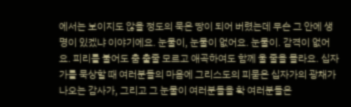에서는 보이지도 않을 정도의 묵은 땅이 되어 버렸는데 무슨 그 안에 생명이 있겠냐 이야기에요. 눈물이, 눈물이 없어요. 눈물이. 감격이 없어요. 피리를 불어도 춤 출줄 모르고 애곡하여도 함께 울 줄을 몰라요. 십자가를 묵상할 때 여러분들의 마음에 그리스도의 피묻은 십자가의 광채가 나오는 감사가, 그리고 그 눈물이 여러분들을 확 여러분들은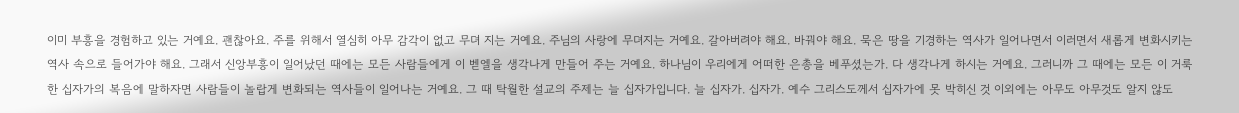이미 부흥을 경험하고 있는 거예요. 괜찮아요. 주를 위해서 열심히 아무 감각이 없고 무뎌 지는 거예요. 주님의 사랑에 무뎌지는 거예요. 갈아버려야 해요. 바꿔야 해요. 묵은 땅을 기경하는 역사가 일어나면서 이러면서 새롭게 변화시키는 역사 속으로 들어가야 해요. 그래서 신앙부흥이 일어났던 때에는 모든 사람들에게 이 벧엘을 생각나게 만들어 주는 거예요. 하나님이 우리에게 어떠한 은총을 베푸셨는가. 다 생각나게 하시는 거예요. 그러니까 그 때에는 모든 이 거룩한 십자가의 복음에 말하자면 사람들이 놀랍게 변화되는 역사들이 일어나는 거예요. 그 때 탁월한 설교의 주제는 늘 십자가입니다. 늘 십자가. 십자가. 예수 그리스도께서 십자가에 못 박히신 것 이외에는 아무도 아무것도 알지 않도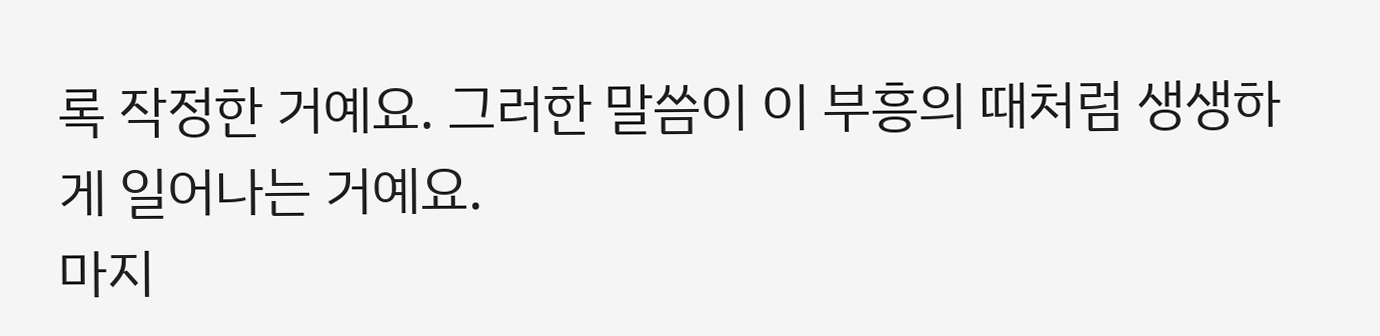록 작정한 거예요. 그러한 말씀이 이 부흥의 때처럼 생생하게 일어나는 거예요.
마지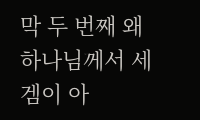막 두 번째 왜 하나님께서 세겜이 아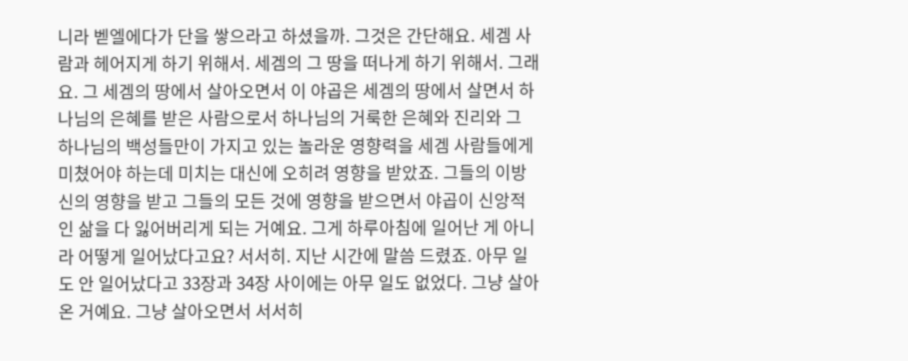니라 벧엘에다가 단을 쌓으라고 하셨을까. 그것은 간단해요. 세겜 사람과 헤어지게 하기 위해서. 세겜의 그 땅을 떠나게 하기 위해서. 그래요. 그 세겜의 땅에서 살아오면서 이 야곱은 세겜의 땅에서 살면서 하나님의 은혜를 받은 사람으로서 하나님의 거룩한 은혜와 진리와 그 하나님의 백성들만이 가지고 있는 놀라운 영향력을 세겜 사람들에게 미쳤어야 하는데 미치는 대신에 오히려 영향을 받았죠. 그들의 이방신의 영향을 받고 그들의 모든 것에 영향을 받으면서 야곱이 신앙적인 삶을 다 잃어버리게 되는 거예요. 그게 하루아침에 일어난 게 아니라 어떻게 일어났다고요? 서서히. 지난 시간에 말씀 드렸죠. 아무 일도 안 일어났다고 33장과 34장 사이에는 아무 일도 없었다. 그냥 살아온 거예요. 그냥 살아오면서 서서히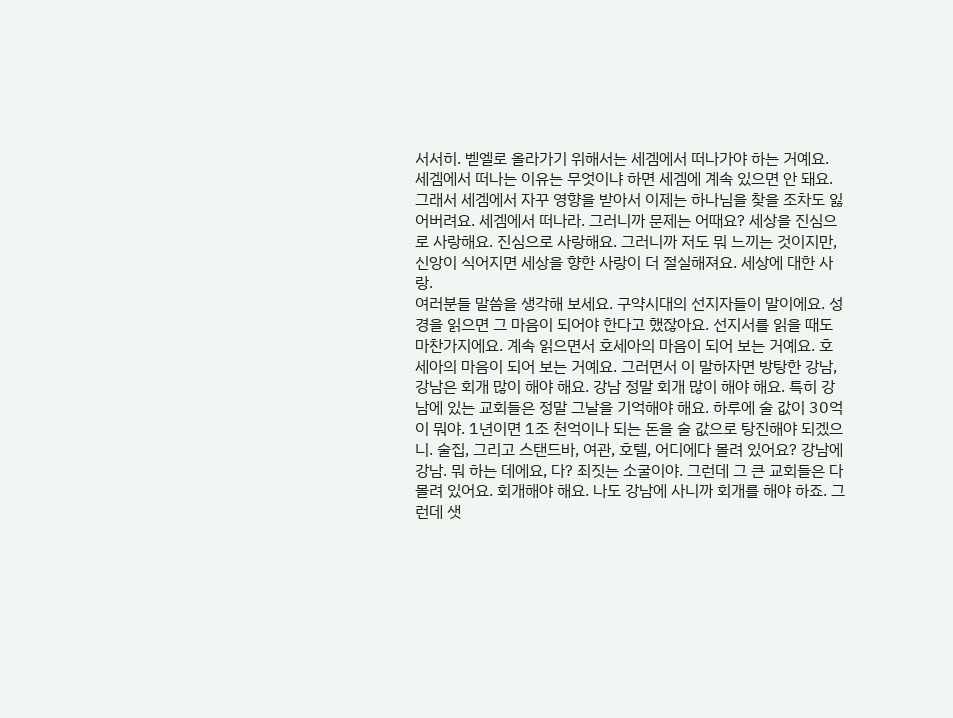서서히. 벧엘로 올라가기 위해서는 세겜에서 떠나가야 하는 거예요. 세겜에서 떠나는 이유는 무엇이냐 하면 세겜에 계속 있으면 안 돼요. 그래서 세겜에서 자꾸 영향을 받아서 이제는 하나님을 찾을 조차도 잃어버려요. 세겜에서 떠나라. 그러니까 문제는 어때요? 세상을 진심으로 사랑해요. 진심으로 사랑해요. 그러니까 저도 뭐 느끼는 것이지만, 신앙이 식어지면 세상을 향한 사랑이 더 절실해져요. 세상에 대한 사랑.
여러분들 말씀을 생각해 보세요. 구약시대의 선지자들이 말이에요. 성경을 읽으면 그 마음이 되어야 한다고 했잖아요. 선지서를 읽을 때도 마찬가지에요. 계속 읽으면서 호세아의 마음이 되어 보는 거예요. 호세아의 마음이 되어 보는 거예요. 그러면서 이 말하자면 방탕한 강남, 강남은 회개 많이 해야 해요. 강남 정말 회개 많이 해야 해요. 특히 강남에 있는 교회들은 정말 그날을 기억해야 해요. 하루에 술 값이 30억이 뭐야. 1년이면 1조 천억이나 되는 돈을 술 값으로 탕진해야 되겠으니. 술집, 그리고 스탠드바, 여관, 호텔, 어디에다 몰려 있어요? 강남에 강남. 뭐 하는 데에요, 다? 죄짓는 소굴이야. 그런데 그 큰 교회들은 다 몰려 있어요. 회개해야 해요. 나도 강남에 사니까 회개를 해야 하죠. 그런데 샛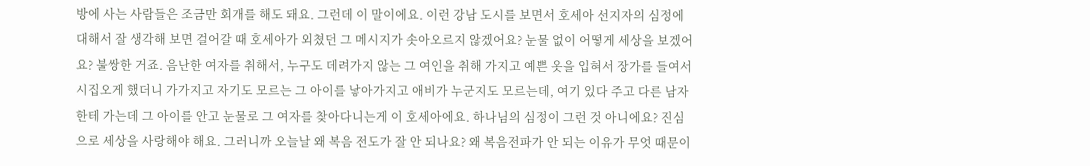방에 사는 사람들은 조금만 회개를 해도 돼요. 그런데 이 말이에요. 이런 강남 도시를 보면서 호세아 선지자의 심정에 대해서 잘 생각해 보면 걸어갈 때 호세아가 외쳤던 그 메시지가 솟아오르지 않겠어요? 눈물 없이 어떻게 세상을 보겠어요? 불쌍한 거죠. 음난한 여자를 취해서, 누구도 데려가지 않는 그 여인을 취해 가지고 예쁜 옷을 입혀서 장가를 들여서 시집오게 했더니 가가지고 자기도 모르는 그 아이를 낳아가지고 애비가 누군지도 모르는데, 여기 있다 주고 다른 남자한테 가는데 그 아이를 안고 눈물로 그 여자를 찾아다니는게 이 호세아에요. 하나님의 심정이 그런 것 아니에요? 진심으로 세상을 사랑해야 해요. 그러니까 오늘날 왜 복음 전도가 잘 안 되나요? 왜 복음전파가 안 되는 이유가 무엇 때문이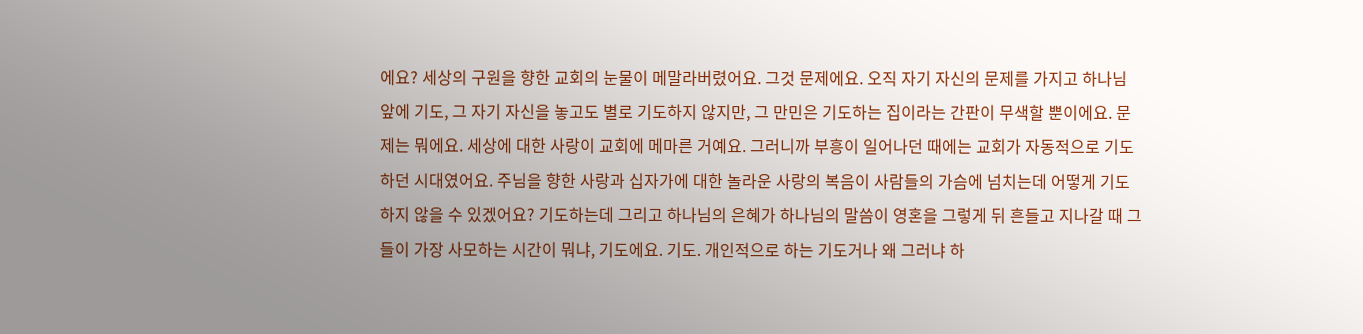에요? 세상의 구원을 향한 교회의 눈물이 메말라버렸어요. 그것 문제에요. 오직 자기 자신의 문제를 가지고 하나님 앞에 기도, 그 자기 자신을 놓고도 별로 기도하지 않지만, 그 만민은 기도하는 집이라는 간판이 무색할 뿐이에요. 문제는 뭐에요. 세상에 대한 사랑이 교회에 메마른 거예요. 그러니까 부흥이 일어나던 때에는 교회가 자동적으로 기도하던 시대였어요. 주님을 향한 사랑과 십자가에 대한 놀라운 사랑의 복음이 사람들의 가슴에 넘치는데 어떻게 기도하지 않을 수 있겠어요? 기도하는데 그리고 하나님의 은혜가 하나님의 말씀이 영혼을 그렇게 뒤 흔들고 지나갈 때 그들이 가장 사모하는 시간이 뭐냐, 기도에요. 기도. 개인적으로 하는 기도거나 왜 그러냐 하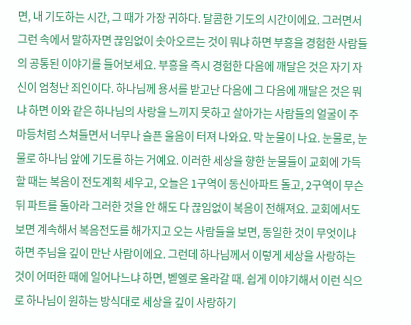면, 내 기도하는 시간, 그 때가 가장 귀하다. 달콤한 기도의 시간이에요. 그러면서 그런 속에서 말하자면 끊임없이 솟아오르는 것이 뭐냐 하면 부흥을 경험한 사람들의 공통된 이야기를 들어보세요. 부흥을 즉시 경험한 다음에 깨달은 것은 자기 자신이 엄청난 죄인이다. 하나님께 용서를 받고난 다음에 그 다음에 깨달은 것은 뭐냐 하면 이와 같은 하나님의 사랑을 느끼지 못하고 살아가는 사람들의 얼굴이 주마등처럼 스쳐들면서 너무나 슬픈 울음이 터져 나와요. 막 눈물이 나요. 눈물로, 눈물로 하나님 앞에 기도를 하는 거예요. 이러한 세상을 향한 눈물들이 교회에 가득할 때는 복음이 전도계획 세우고, 오늘은 1구역이 동신아파트 돌고, 2구역이 무슨 뒤 파트를 돌아라 그러한 것을 안 해도 다 끊임없이 복음이 전해져요. 교회에서도 보면 계속해서 복음전도를 해가지고 오는 사람들을 보면, 동일한 것이 무엇이냐 하면 주님을 깊이 만난 사람이에요. 그런데 하나님께서 이렇게 세상을 사랑하는 것이 어떠한 때에 일어나느냐 하면, 벧엘로 올라갈 때. 쉽게 이야기해서 이런 식으로 하나님이 원하는 방식대로 세상을 깊이 사랑하기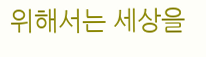위해서는 세상을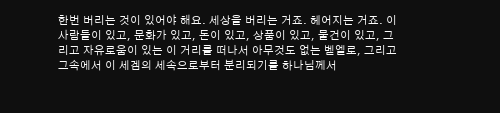한번 버리는 것이 있어야 해요. 세상을 버리는 거죠. 헤어지는 거죠. 이 사람들이 있고, 문화가 있고, 돈이 있고, 상품이 있고, 물건이 있고, 그리고 자유로움이 있는 이 거리를 떠나서 아무것도 없는 벧엘로, 그리고 그속에서 이 세겜의 세속으로부터 분리되기를 하나님께서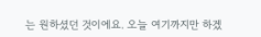는 원하셨던 것이에요. 오늘 여기까지만 하겠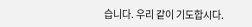습니다. 우리 같이 기도합시다.